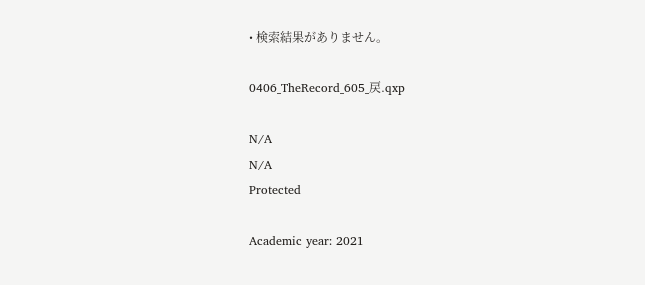• 検索結果がありません。

0406_TheRecord_605_戻.qxp

N/A
N/A
Protected

Academic year: 2021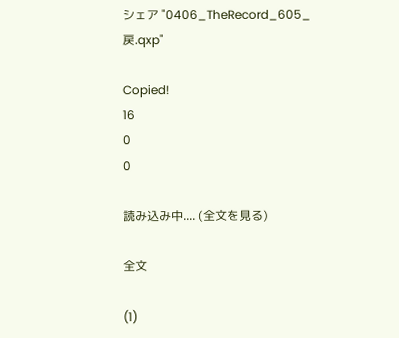シェア "0406_TheRecord_605_戻.qxp"

Copied!
16
0
0

読み込み中.... (全文を見る)

全文

(1)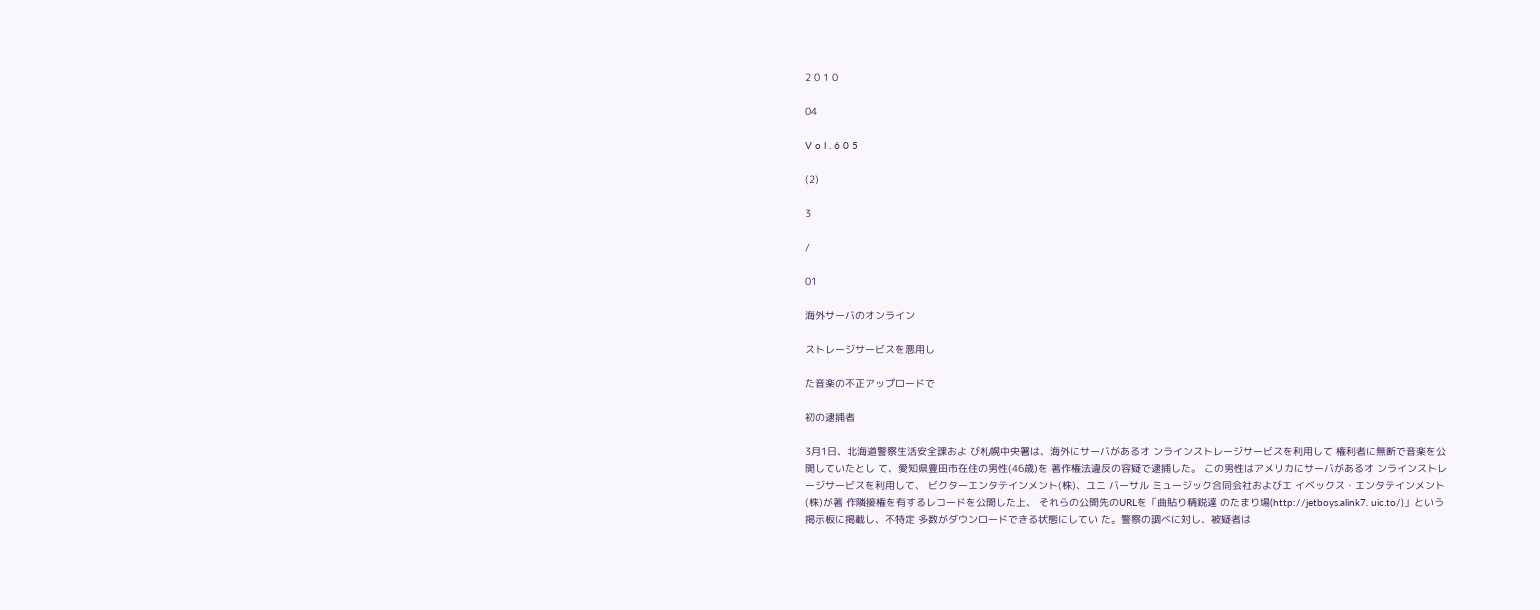2 0 1 0

04

V o l . 6 0 5

(2)

3

/

01

海外サーバのオンライン

ストレージサービスを悪用し

た音楽の不正アップロードで

初の逮捕者

3月1日、北海道警察生活安全課およ び札幌中央署は、海外にサーバがあるオ ンラインストレージサービスを利用して 権利者に無断で音楽を公開していたとし て、愛知県豊田市在住の男性(46歳)を 著作権法違反の容疑で逮捕した。 この男性はアメリカにサーバがあるオ ンラインストレージサービスを利用して、 ビクターエンタテインメント(株)、ユニ バーサル ミュージック合同会社およびエ イベックス・エンタテインメント(株)が著 作隣接権を有するレコードを公開した上、 それらの公開先のURLを「曲貼り精鋭達 のたまり場(http://jetboys.alink7. uic.to/)」という掲示板に掲載し、不特定 多数がダウンロードできる状態にしてい た。警察の調べに対し、被疑者は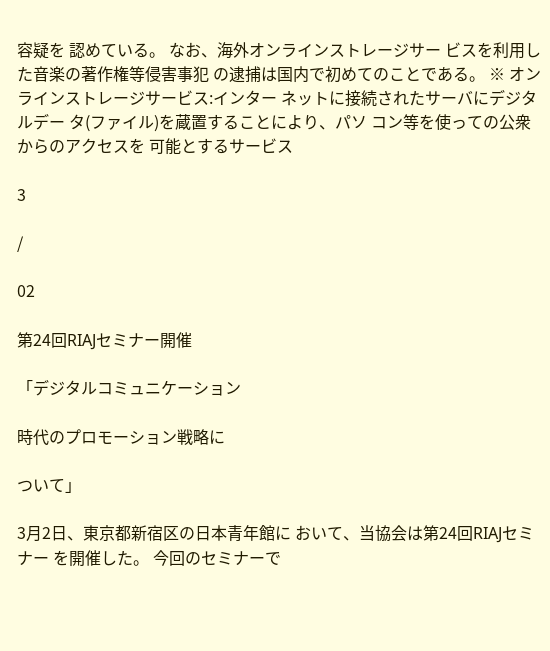容疑を 認めている。 なお、海外オンラインストレージサー ビスを利用した音楽の著作権等侵害事犯 の逮捕は国内で初めてのことである。 ※ オンラインストレージサービス:インター ネットに接続されたサーバにデジタルデー タ(ファイル)を蔵置することにより、パソ コン等を使っての公衆からのアクセスを 可能とするサービス

3

/

02

第24回RIAJセミナー開催

「デジタルコミュニケーション

時代のプロモーション戦略に

ついて」

3月2日、東京都新宿区の日本青年館に おいて、当協会は第24回RIAJセミナー を開催した。 今回のセミナーで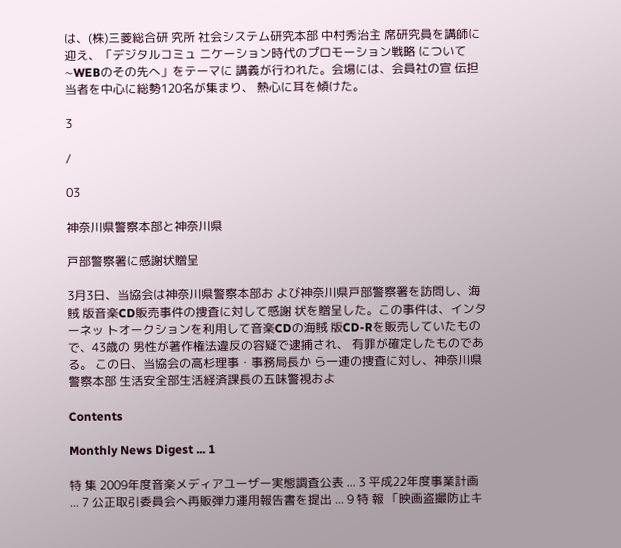は、(株)三菱総合研 究所 社会システム研究本部 中村秀治主 席研究員を講師に迎え、「デジタルコミュ ニケーション時代のプロモーション戦略 について∼WEBのその先へ」をテーマに 講義が行われた。会場には、会員社の宣 伝担当者を中心に総勢120名が集まり、 熱心に耳を傾けた。

3

/

03

神奈川県警察本部と神奈川県

戸部警察署に感謝状贈呈

3月3日、当協会は神奈川県警察本部お よび神奈川県戸部警察署を訪問し、海賊 版音楽CD販売事件の捜査に対して感謝 状を贈呈した。この事件は、インターネッ トオークションを利用して音楽CDの海賊 版CD-Rを販売していたもので、43歳の 男性が著作権法違反の容疑で逮捕され、 有罪が確定したものである。 この日、当協会の高杉理事・事務局長か ら一連の捜査に対し、神奈川県警察本部 生活安全部生活経済課長の五味警視およ

Contents

Monthly News Digest ... 1

特 集 2009年度音楽メディアユーザー実態調査公表 ... 3 平成22年度事業計画 ... 7 公正取引委員会へ再販弾力運用報告書を提出 ... 9 特 報 「映画盗撮防止キ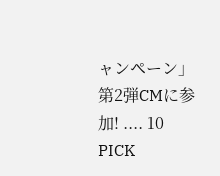ャンペーン」第2弾CMに参加! .... 10 PICK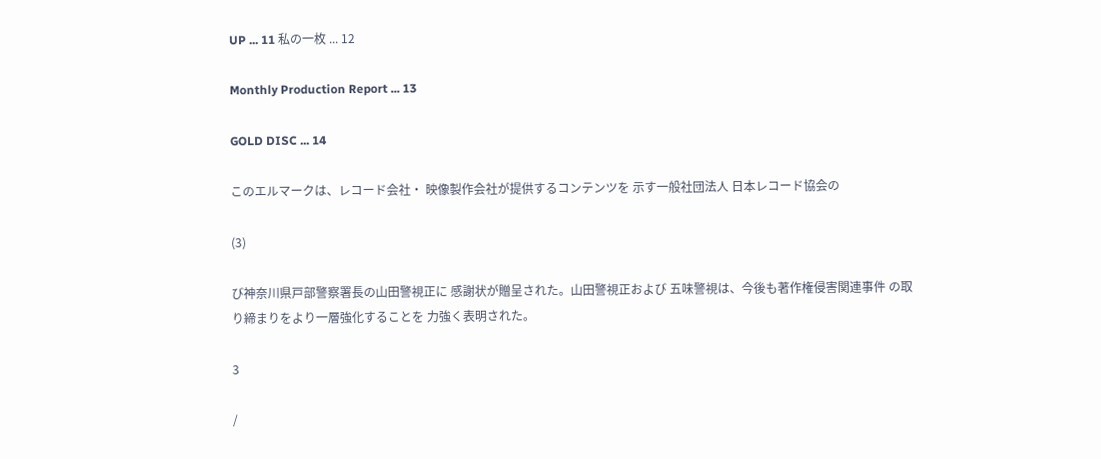UP ... 11 私の一枚 ... 12

Monthly Production Report ... 13

GOLD DISC ... 14

このエルマークは、レコード会社・ 映像製作会社が提供するコンテンツを 示す一般社団法人 日本レコード協会の

(3)

び神奈川県戸部警察署長の山田警視正に 感謝状が贈呈された。山田警視正および 五味警視は、今後も著作権侵害関連事件 の取り締まりをより一層強化することを 力強く表明された。

3

/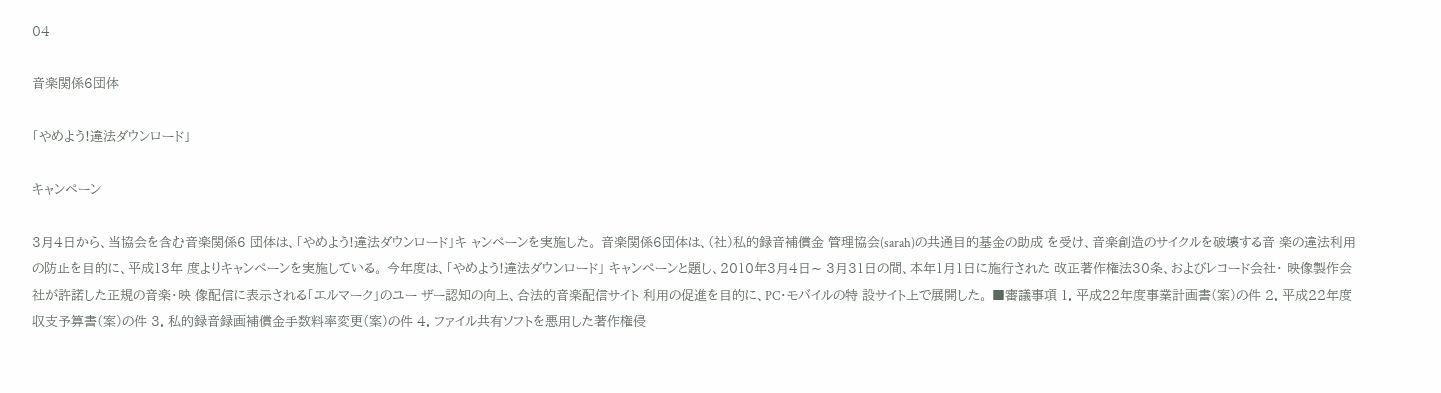04

音楽関係6団体

「やめよう!違法ダウンロード」

キャンペーン

3月4日から、当協会を含む音楽関係6 団体は、「やめよう!違法ダウンロード」キ ャンペーンを実施した。 音楽関係6団体は、(社)私的録音補償金 管理協会(sarah)の共通目的基金の助成 を受け、音楽創造のサイクルを破壊する音 楽の違法利用の防止を目的に、平成13年 度よりキャンペーンを実施している。 今年度は、「やめよう!違法ダウンロード」 キャンペーンと題し、2010年3月4日∼ 3月31日の間、本年1月1日に施行された 改正著作権法30条、およびレコード会社・ 映像製作会社が許諾した正規の音楽・映 像配信に表示される「エルマーク」のユー ザー認知の向上、合法的音楽配信サイト 利用の促進を目的に、PC・モバイルの特 設サイト上で展開した。 ■審議事項 1. 平成22年度事業計画書(案)の件 2. 平成22年度収支予算書(案)の件 3. 私的録音録画補償金手数料率変更(案)の件 4. ファイル共有ソフトを悪用した著作権侵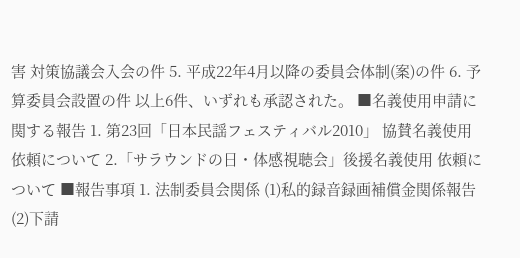害 対策協議会入会の件 5. 平成22年4月以降の委員会体制(案)の件 6. 予算委員会設置の件 以上6件、いずれも承認された。 ■名義使用申請に関する報告 1. 第23回「日本民謡フェスティバル2010」 協賛名義使用依頼について 2.「サラウンドの日・体感視聴会」後援名義使用 依頼について ■報告事項 1. 法制委員会関係 (1)私的録音録画補償金関係報告 (2)下請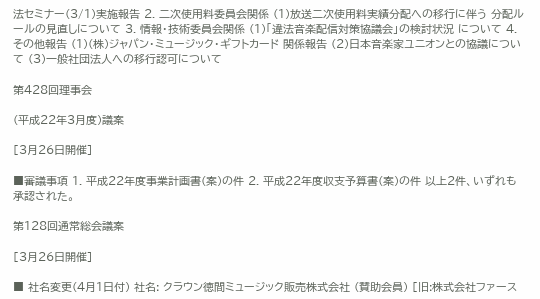法セミナー(3/1)実施報告 2. 二次使用料委員会関係 (1)放送二次使用料実績分配への移行に伴う 分配ルールの見直しについて 3. 情報・技術委員会関係 (1)「違法音楽配信対策協議会」の検討状況 について 4. その他報告 (1)(株)ジャパン・ミュージック・ギフトカード 関係報告 (2)日本音楽家ユニオンとの協議について (3)一般社団法人への移行認可について

第428回理事会

(平成22年3月度)議案

[3月26日開催]

■審議事項 1. 平成22年度事業計画書(案)の件 2. 平成22年度収支予算書(案)の件 以上2件、いずれも承認された。

第128回通常総会議案

[3月26日開催]

■ 社名変更(4月1日付) 社名: クラウン徳間ミュージック販売株式会社 (賛助会員) [旧:株式会社ファース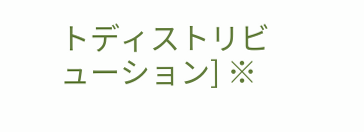トディストリビューション] ※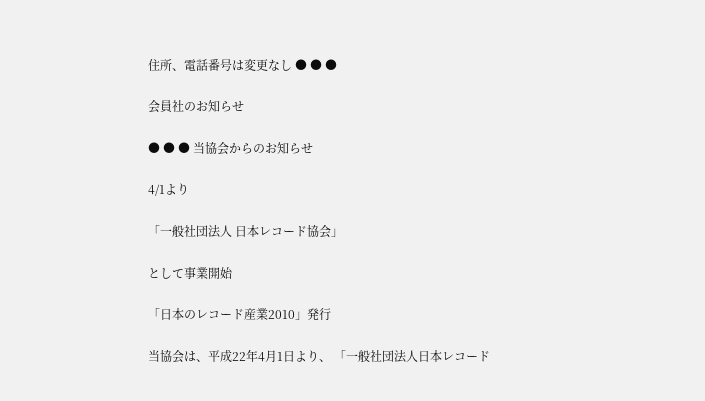住所、電話番号は変更なし ● ● ●

会員社のお知らせ

● ● ● 当協会からのお知らせ

4/1より

「一般社団法人 日本レコード協会」

として事業開始

「日本のレコード産業2010」発行

当協会は、平成22年4月1日より、 「一般社団法人日本レコード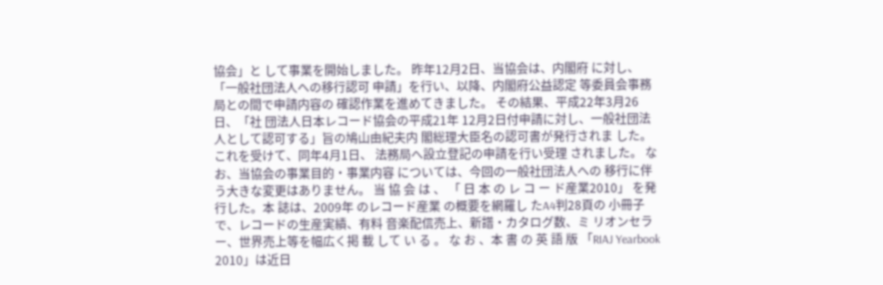協会」と して事業を開始しました。 昨年12月2日、当協会は、内閣府 に対し、「一般社団法人への移行認可 申請」を行い、以降、内閣府公益認定 等委員会事務局との間で申請内容の 確認作業を進めてきました。 その結果、平成22年3月26日、「社 団法人日本レコード協会の平成21年 12月2日付申請に対し、一般社団法 人として認可する」旨の鳩山由紀夫内 閣総理大臣名の認可書が発行されま した。これを受けて、同年4月1日、 法務局へ設立登記の申請を行い受理 されました。 なお、当協会の事業目的・事業内容 については、今回の一般社団法人への 移行に伴う大きな変更はありません。 当 協 会 は 、 「 日 本 の レ コ ー ド産業2010」 を発行した。本 誌は、2009年 のレコード産業 の概要を網羅し たA4判28頁の 小冊子で、レコードの生産実績、有料 音楽配信売上、新譜・カタログ数、ミ リオンセラー、世界売上等を幅広く掲 載 して い る 。 な お 、本 書 の 英 語 版 「RIAJ Yearbook 2010」は近日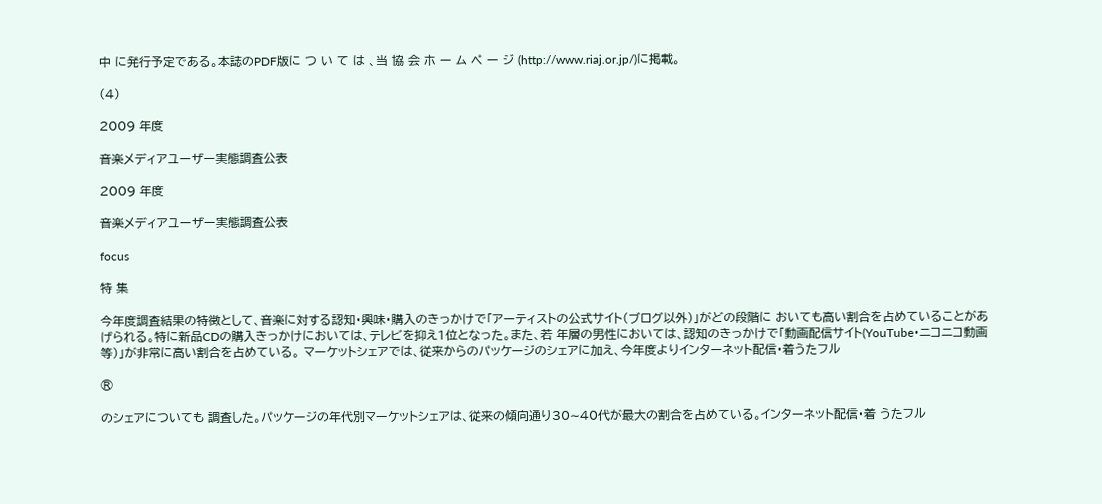中 に発行予定である。本誌のPDF版に つ い て は 、当 協 会 ホ ー ム ペ ー ジ (http://www.riaj.or.jp/)に掲載。

(4)

2009 年度

音楽メディアユーザー実態調査公表

2009 年度

音楽メディアユーザー実態調査公表

focus

特 集

今年度調査結果の特徴として、音楽に対する認知・興味・購入のきっかけで「アーティストの公式サイト(ブログ以外)」がどの段階に おいても高い割合を占めていることがあげられる。特に新品CDの購入きっかけにおいては、テレビを抑え1位となった。また、若 年層の男性においては、認知のきっかけで「動画配信サイト(YouTube・ニコニコ動画等)」が非常に高い割合を占めている。 マーケットシェアでは、従来からのパッケージのシェアに加え、今年度よりインターネット配信・着うたフル

®

のシェアについても 調査した。パッケージの年代別マーケットシェアは、従来の傾向通り30∼40代が最大の割合を占めている。インターネット配信・着 うたフル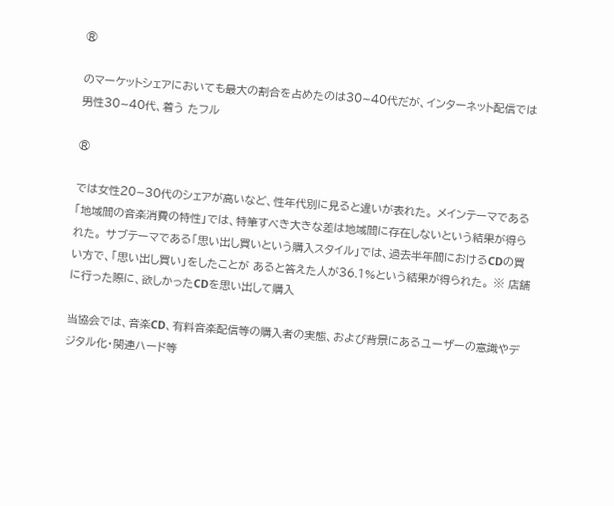®

のマーケットシェアにおいても最大の割合を占めたのは30∼40代だが、インターネット配信では男性30∼40代、着う たフル

®

では女性20∼30代のシェアが高いなど、性年代別に見ると違いが表れた。 メインテーマである「地域間の音楽消費の特性」では、特筆すべき大きな差は地域間に存在しないという結果が得られた。 サブテーマである「思い出し買いという購入スタイル」では、過去半年間におけるCDの買い方で、「思い出し買い」をしたことが あると答えた人が36.1%という結果が得られた。 ※ 店舗に行った際に、欲しかったCDを思い出して購入

当協会では、音楽CD、有料音楽配信等の購入者の実態、および背景にあるユーザーの意識やデジタル化・関連ハード等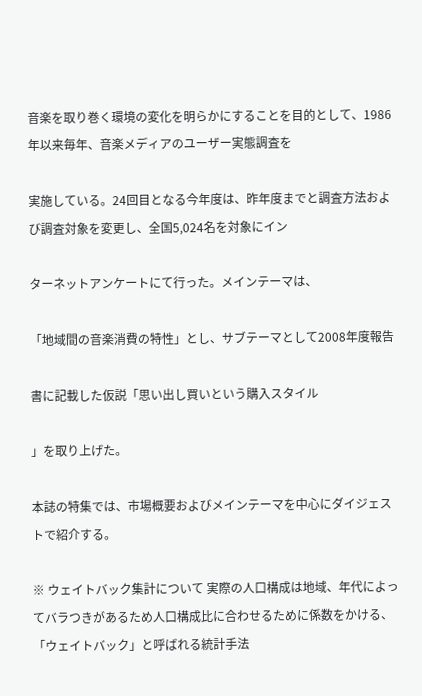音楽を取り巻く環境の変化を明らかにすることを目的として、1986年以来毎年、音楽メディアのユーザー実態調査を

実施している。24回目となる今年度は、昨年度までと調査方法および調査対象を変更し、全国5,024名を対象にイン

ターネットアンケートにて行った。メインテーマは、

「地域間の音楽消費の特性」とし、サブテーマとして2008年度報告

書に記載した仮説「思い出し買いという購入スタイル

」を取り上げた。

本誌の特集では、市場概要およびメインテーマを中心にダイジェストで紹介する。

※ ウェイトバック集計について 実際の人口構成は地域、年代によってバラつきがあるため人口構成比に合わせるために係数をかける、「ウェイトバック」と呼ばれる統計手法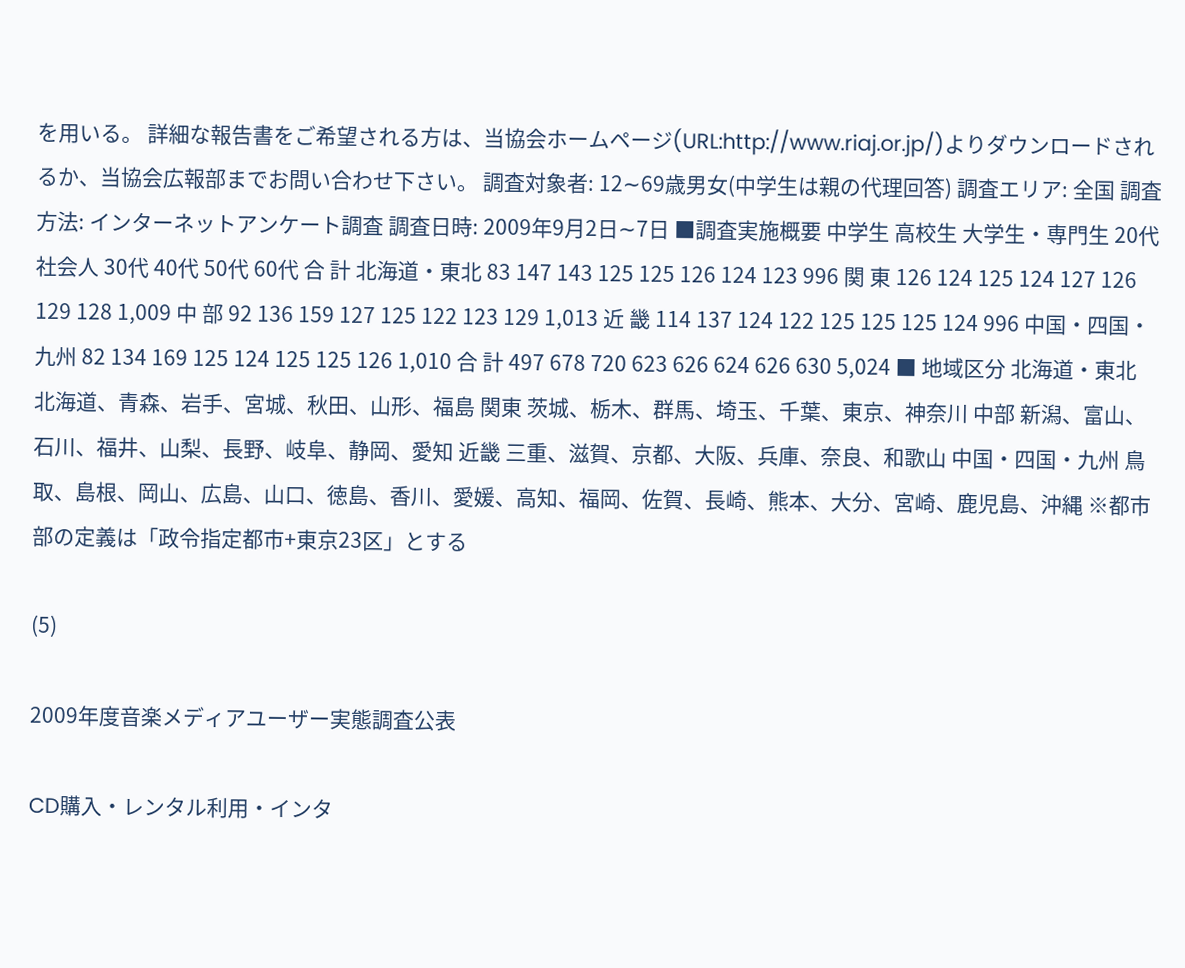を用いる。 詳細な報告書をご希望される方は、当協会ホームページ(URL:http://www.riaj.or.jp/)よりダウンロードされるか、当協会広報部までお問い合わせ下さい。 調査対象者: 12∼69歳男女(中学生は親の代理回答) 調査エリア: 全国 調査方法: インターネットアンケート調査 調査日時: 2009年9月2日∼7日 ■調査実施概要 中学生 高校生 大学生・専門生 20代社会人 30代 40代 50代 60代 合 計 北海道・東北 83 147 143 125 125 126 124 123 996 関 東 126 124 125 124 127 126 129 128 1,009 中 部 92 136 159 127 125 122 123 129 1,013 近 畿 114 137 124 122 125 125 125 124 996 中国・四国・九州 82 134 169 125 124 125 125 126 1,010 合 計 497 678 720 623 626 624 626 630 5,024 ■ 地域区分 北海道・東北 北海道、青森、岩手、宮城、秋田、山形、福島 関東 茨城、栃木、群馬、埼玉、千葉、東京、神奈川 中部 新潟、富山、石川、福井、山梨、長野、岐阜、静岡、愛知 近畿 三重、滋賀、京都、大阪、兵庫、奈良、和歌山 中国・四国・九州 鳥取、島根、岡山、広島、山口、徳島、香川、愛媛、高知、福岡、佐賀、長崎、熊本、大分、宮崎、鹿児島、沖縄 ※都市部の定義は「政令指定都市+東京23区」とする

(5)

2009年度音楽メディアユーザー実態調査公表

CD購入・レンタル利用・インタ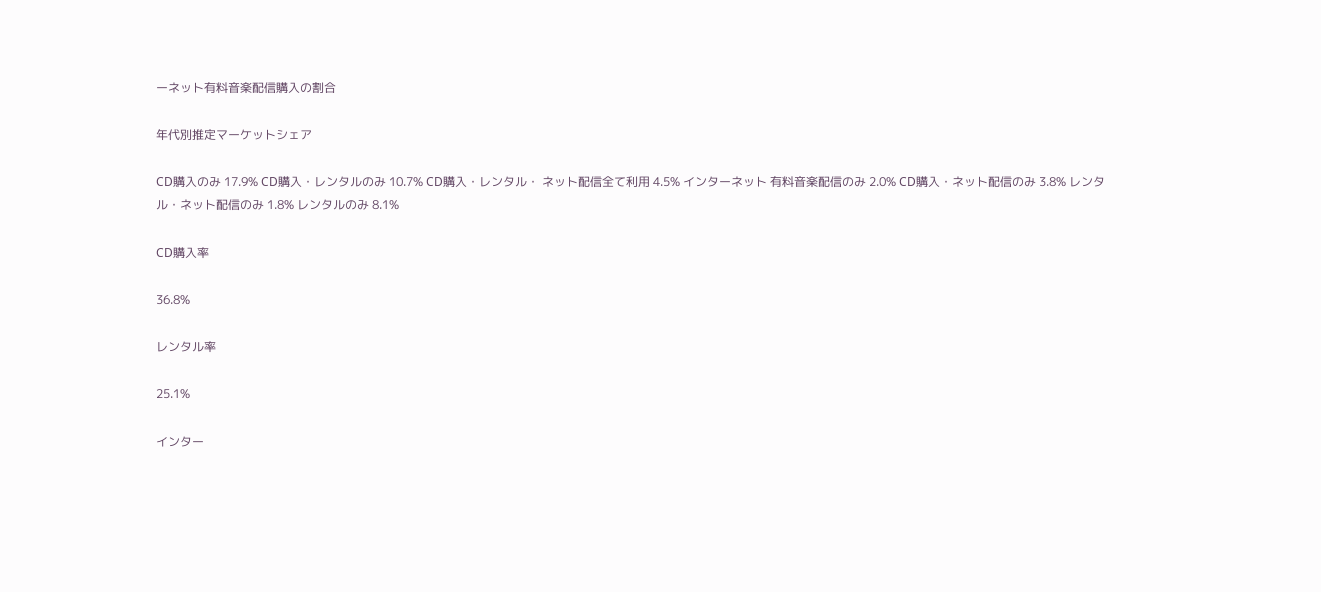ーネット有料音楽配信購入の割合

年代別推定マーケットシェア

CD購入のみ 17.9% CD購入・レンタルのみ 10.7% CD購入・レンタル・ ネット配信全て利用 4.5% インターネット 有料音楽配信のみ 2.0% CD購入・ネット配信のみ 3.8% レンタル・ネット配信のみ 1.8% レンタルのみ 8.1%

CD購入率

36.8%

レンタル率

25.1%

インター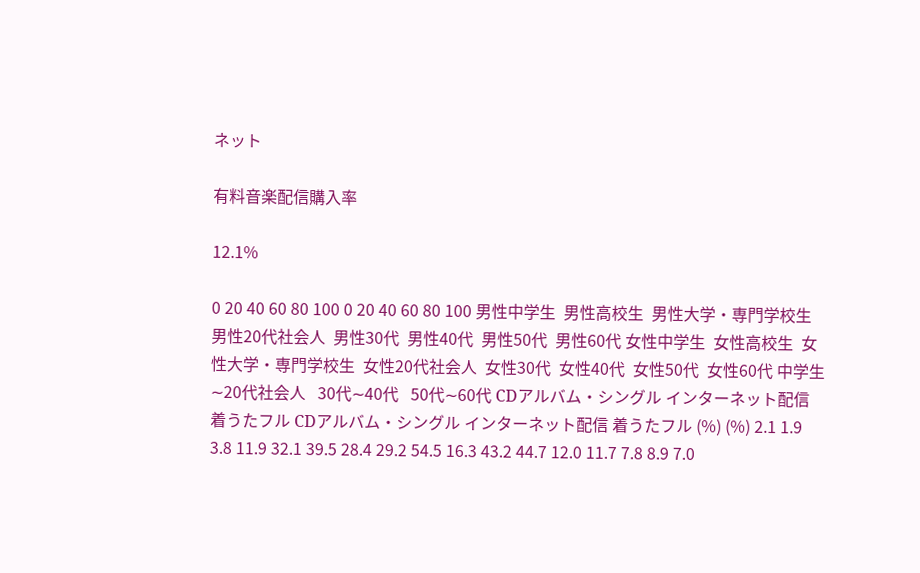ネット

有料音楽配信購入率

12.1%

0 20 40 60 80 100 0 20 40 60 80 100 男性中学生  男性高校生  男性大学・専門学校生  男性20代社会人  男性30代  男性40代  男性50代  男性60代 女性中学生  女性高校生  女性大学・専門学校生  女性20代社会人  女性30代  女性40代  女性50代  女性60代 中学生∼20代社会人   30代∼40代   50代∼60代 CDアルバム・シングル インターネット配信 着うたフル CDアルバム・シングル インターネット配信 着うたフル (%) (%) 2.1 1.9 3.8 11.9 32.1 39.5 28.4 29.2 54.5 16.3 43.2 44.7 12.0 11.7 7.8 8.9 7.0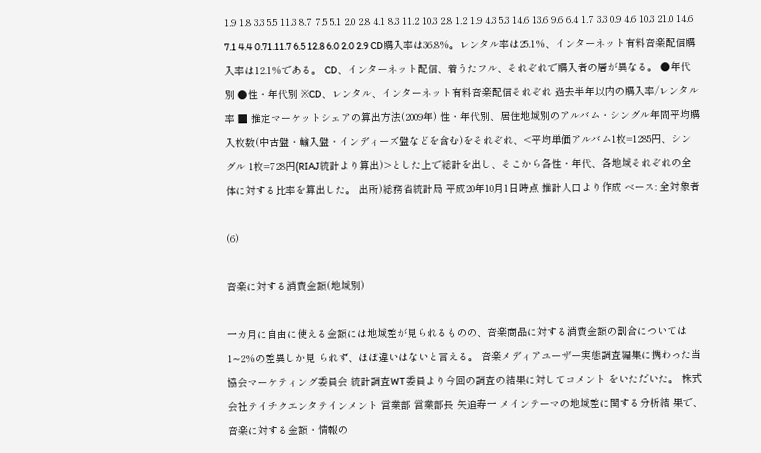1.9 1.8 3.3 5.5 11.3 8.7 7.5 5.1 2.0 2.8 4.1 8.3 11.2 10.3 2.8 1.2 1.9 4.3 5.3 14.6 13.6 9.6 6.4 1.7 3.3 0.9 4.6 10.3 21.0 14.6 7.1 4.4 0.71.11.7 6.5 12.8 6.0 2.0 2.9 CD購入率は36.8%。レンタル率は25.1%、インターネット有料音楽配信購入率は12.1%である。 CD、インターネット配信、着うたフル、それぞれで購入者の層が異なる。 ●年代別 ●性・年代別 ※CD、レンタル、インターネット有料音楽配信それぞれ 過去半年以内の購入率/レンタル率 ■ 推定マーケットシェアの算出方法(2009年) 性・年代別、居住地域別のアルバム・シングル年間平均購入枚数(中古盤・輸入盤・インディーズ盤などを含む)をそれぞれ、<平均単価アルバム1枚=1285円、シングル 1枚=728円(RIAJ統計より算出)>とした上で総計を出し、そこから各性・年代、各地域それぞれの全体に対する比率を算出した。 出所)総務省統計局 平成20年10月1日時点 推計人口より作成 ベース: 全対象者

(6)

音楽に対する消費金額(地域別)

一カ月に自由に使える金額には地域差が見られるものの、音楽商品に対する消費金額の割合については1∼2%の差異しか見 られず、ほぼ違いはないと言える。 音楽メディアユーザー実態調査編集に携わった当協会マーケティング委員会 統計調査WT委員より今回の調査の結果に対してコメント をいただいた。 株式会社テイチクエンタテインメント 営業部 営業部長 矢追寿一 メインテーマの地域差に関する分析結 果で、音楽に対する金額・情報の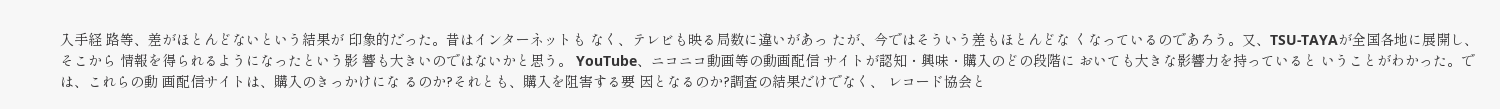入手経 路等、差がほとんどないという結果が 印象的だった。昔はインターネットも なく、テレビも映る局数に違いがあっ たが、今ではそういう差もほとんどな くなっているのであろう。又、TSU-TAYAが全国各地に展開し、そこから 情報を得られるようになったという影 響も大きいのではないかと思う。 YouTube、ニコニコ動画等の動画配信 サイトが認知・興味・購入のどの段階に おいても大きな影響力を持っていると いうことがわかった。では、これらの動 画配信サイトは、購入のきっかけにな るのか?それとも、購入を阻害する要 因となるのか?調査の結果だけでなく、 レコード協会と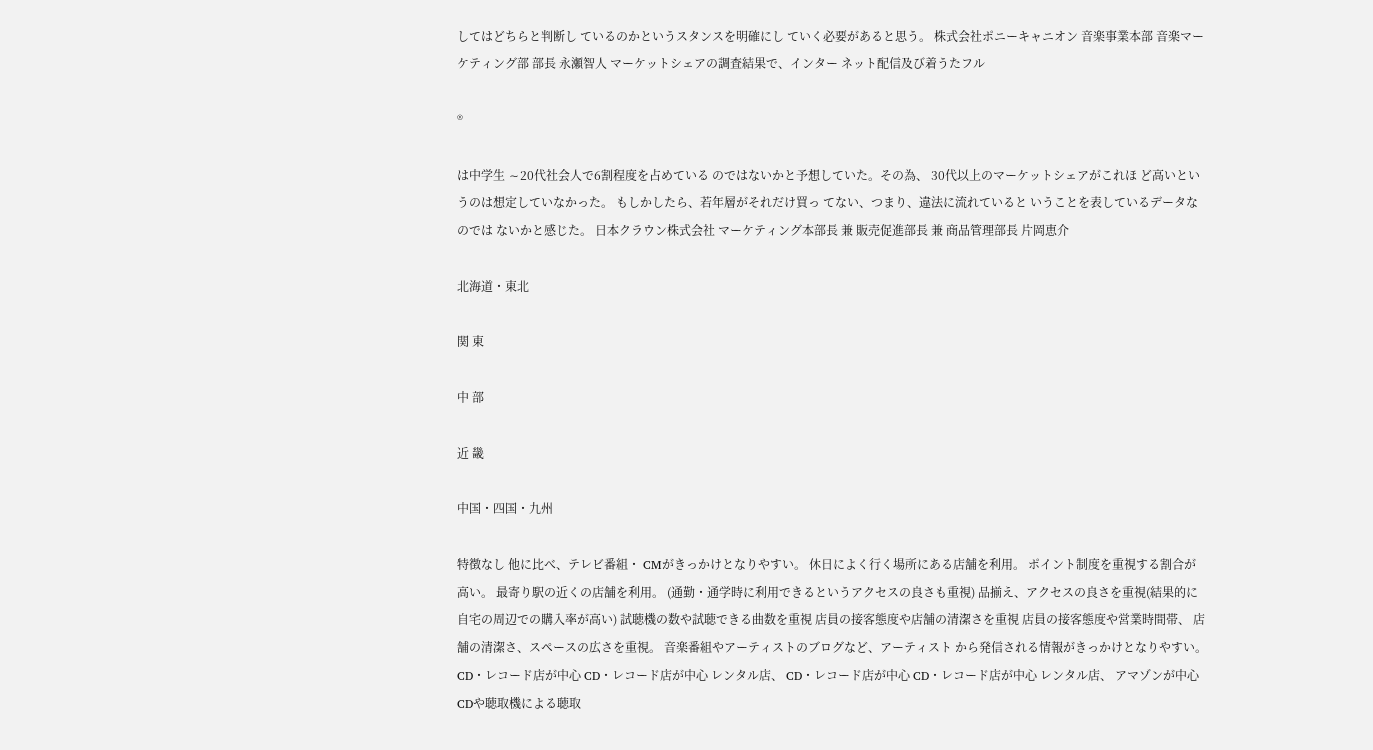してはどちらと判断し ているのかというスタンスを明確にし ていく必要があると思う。 株式会社ポニーキャニオン 音楽事業本部 音楽マーケティング部 部長 永瀬智人 マーケットシェアの調査結果で、インター ネット配信及び着うたフル

®

は中学生 ∼20代社会人で6割程度を占めている のではないかと予想していた。その為、 30代以上のマーケットシェアがこれほ ど高いというのは想定していなかった。 もしかしたら、若年層がそれだけ買っ てない、つまり、違法に流れていると いうことを表しているデータなのでは ないかと感じた。 日本クラウン株式会社 マーケティング本部長 兼 販売促進部長 兼 商品管理部長 片岡恵介

北海道・東北

関 東

中 部

近 畿

中国・四国・九州

特徴なし 他に比べ、テレビ番組・ CMがきっかけとなりやすい。 休日によく行く場所にある店舗を利用。 ポイント制度を重視する割合が高い。 最寄り駅の近くの店舗を利用。 (通勤・通学時に利用できるというアクセスの良さも重視) 品揃え、アクセスの良さを重視(結果的に自宅の周辺での購入率が高い) 試聴機の数や試聴できる曲数を重視 店員の接客態度や店舗の清潔さを重視 店員の接客態度や営業時間帯、 店舗の清潔さ、スペースの広さを重視。 音楽番組やアーティストのブログなど、アーティスト から発信される情報がきっかけとなりやすい。 CD・レコード店が中心 CD・レコード店が中心 レンタル店、 CD・レコード店が中心 CD・レコード店が中心 レンタル店、 アマゾンが中心 CDや聴取機による聴取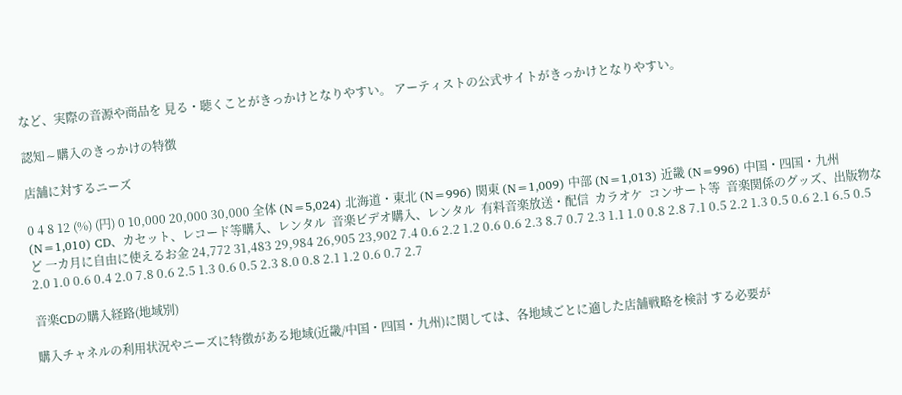など、実際の音源や商品を 見る・聴くことがきっかけとなりやすい。 アーティストの公式サイトがきっかけとなりやすい。

認知∼購入のきっかけの特徴

店舗に対するニーズ

0 4 8 12 (%) (円) 0 10,000 20,000 30,000 全体 (N=5,024) 北海道・東北 (N=996) 関東 (N=1,009) 中部 (N=1,013) 近畿 (N=996) 中国・四国・九州 (N=1,010) CD、カセット、レコード等購入、レンタル  音楽ビデオ購入、レンタル  有料音楽放送・配信  カラオケ  コンサート等  音楽関係のグッズ、出版物など 一カ月に自由に使えるお金 24,772 31,483 29,984 26,905 23,902 7.4 0.6 2.2 1.2 0.6 0.6 2.3 8.7 0.7 2.3 1.1 1.0 0.8 2.8 7.1 0.5 2.2 1.3 0.5 0.6 2.1 6.5 0.5 2.0 1.0 0.6 0.4 2.0 7.8 0.6 2.5 1.3 0.6 0.5 2.3 8.0 0.8 2.1 1.2 0.6 0.7 2.7

音楽CDの購入経路(地域別)

購入チャネルの利用状況やニーズに特徴がある地域(近畿/中国・四国・九州)に関しては、各地域ごとに適した店舗戦略を検討 する必要が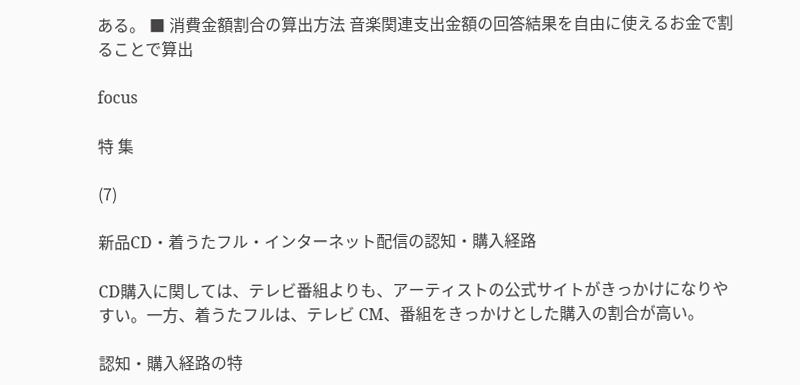ある。 ■ 消費金額割合の算出方法 音楽関連支出金額の回答結果を自由に使えるお金で割ることで算出

focus

特 集

(7)

新品CD・着うたフル・インターネット配信の認知・購入経路

CD購入に関しては、テレビ番組よりも、アーティストの公式サイトがきっかけになりやすい。一方、着うたフルは、テレビ CM、番組をきっかけとした購入の割合が高い。

認知・購入経路の特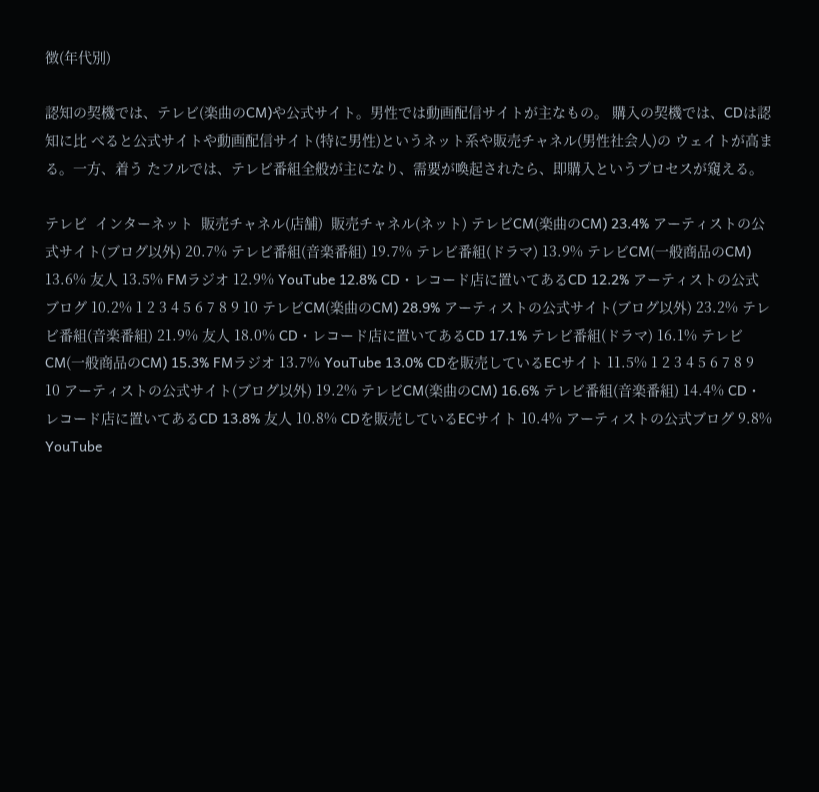徴(年代別)

認知の契機では、テレビ(楽曲のCM)や公式サイト。男性では動画配信サイトが主なもの。 購入の契機では、CDは認知に比 べると公式サイトや動画配信サイト(特に男性)というネット系や販売チャネル(男性社会人)の ウェイトが高まる。一方、着う たフルでは、テレビ番組全般が主になり、需要が喚起されたら、即購入というプロセスが窺える。

テレビ  インターネット  販売チャネル(店舗)  販売チャネル(ネット) テレビCM(楽曲のCM) 23.4% アーティストの公式サイト(ブログ以外) 20.7% テレビ番組(音楽番組) 19.7% テレビ番組(ドラマ) 13.9% テレビCM(一般商品のCM) 13.6% 友人 13.5% FMラジオ 12.9% YouTube 12.8% CD・レコード店に置いてあるCD 12.2% アーティストの公式ブログ 10.2% 1 2 3 4 5 6 7 8 9 10 テレビCM(楽曲のCM) 28.9% アーティストの公式サイト(ブログ以外) 23.2% テレビ番組(音楽番組) 21.9% 友人 18.0% CD・レコード店に置いてあるCD 17.1% テレビ番組(ドラマ) 16.1% テレビCM(一般商品のCM) 15.3% FMラジオ 13.7% YouTube 13.0% CDを販売しているECサイト 11.5% 1 2 3 4 5 6 7 8 9 10 アーティストの公式サイト(ブログ以外) 19.2% テレビCM(楽曲のCM) 16.6% テレビ番組(音楽番組) 14.4% CD・レコード店に置いてあるCD 13.8% 友人 10.8% CDを販売しているECサイト 10.4% アーティストの公式ブログ 9.8% YouTube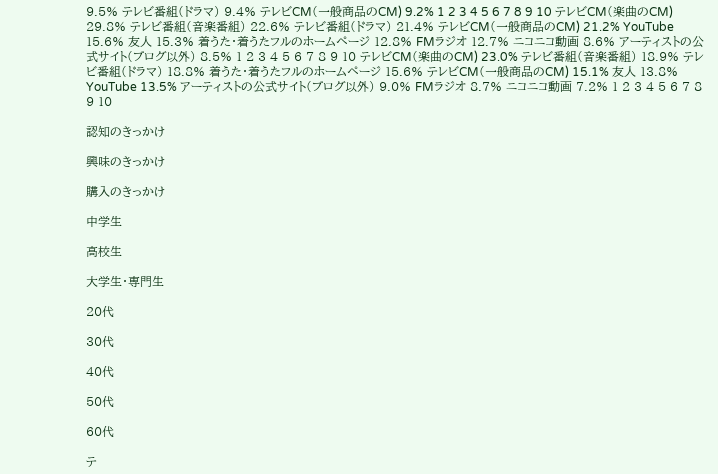9.5% テレビ番組(ドラマ) 9.4% テレビCM(一般商品のCM) 9.2% 1 2 3 4 5 6 7 8 9 10 テレビCM(楽曲のCM) 29.8% テレビ番組(音楽番組) 22.6% テレビ番組(ドラマ) 21.4% テレビCM(一般商品のCM) 21.2% YouTube 15.6% 友人 15.3% 着うた・着うたフルのホームページ 12.8% FMラジオ 12.7% ニコニコ動画 8.6% アーティストの公式サイト(ブログ以外) 8.5% 1 2 3 4 5 6 7 8 9 10 テレビCM(楽曲のCM) 23.0% テレビ番組(音楽番組) 18.9% テレビ番組(ドラマ) 18.8% 着うた・着うたフルのホームページ 15.6% テレビCM(一般商品のCM) 15.1% 友人 13.8% YouTube 13.5% アーティストの公式サイト(ブログ以外) 9.0% FMラジオ 8.7% ニコニコ動画 7.2% 1 2 3 4 5 6 7 8 9 10

認知のきっかけ

興味のきっかけ

購入のきっかけ

中学生

高校生

大学生・専門生

20代

30代

40代

50代

60代

テ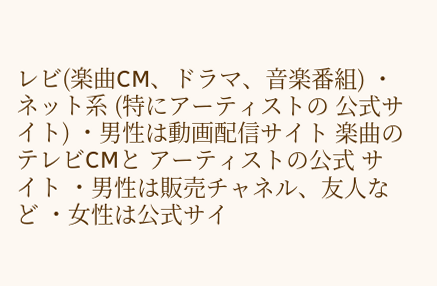レビ(楽曲CM、ドラマ、音楽番組) ・ネット系 (特にアーティストの 公式サイト) ・男性は動画配信サイト 楽曲のテレビCMと アーティストの公式 サイト ・男性は販売チャネル、友人など ・女性は公式サイ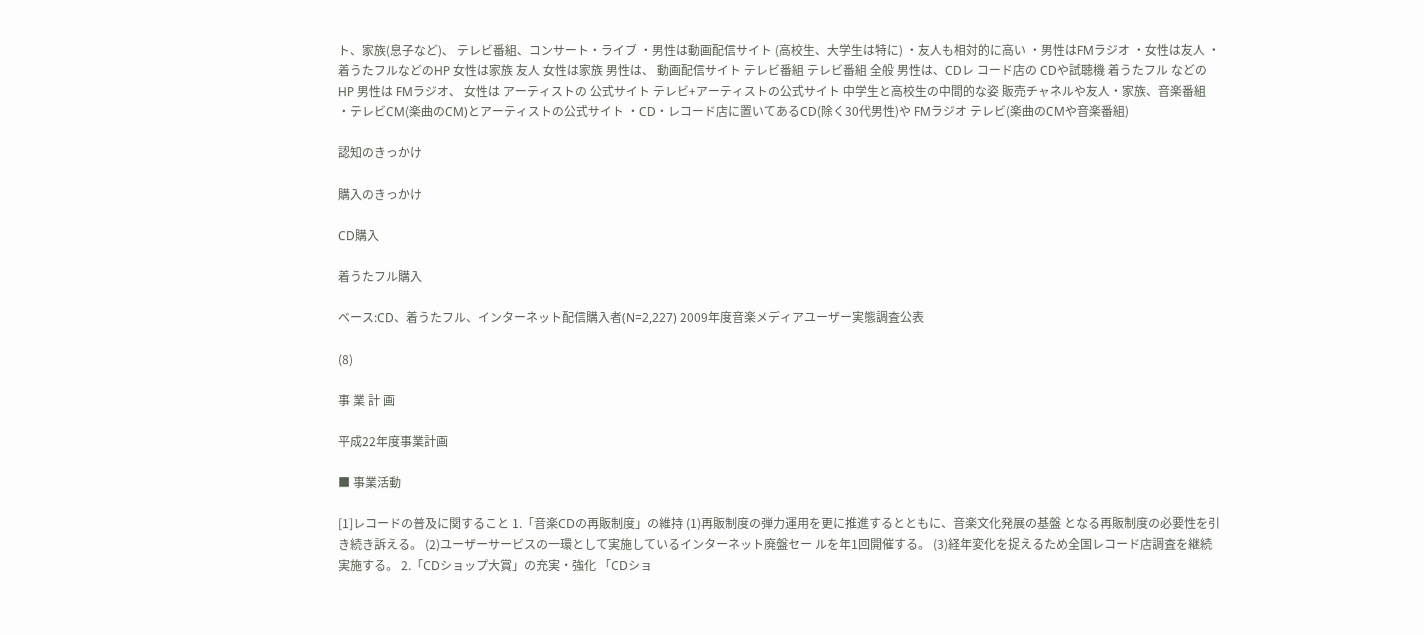ト、家族(息子など)、 テレビ番組、コンサート・ライブ ・男性は動画配信サイト (高校生、大学生は特に) ・友人も相対的に高い ・男性はFMラジオ ・女性は友人 ・着うたフルなどのHP 女性は家族 友人 女性は家族 男性は、 動画配信サイト テレビ番組 テレビ番組 全般 男性は、CDレ コード店の CDや試聴機 着うたフル などのHP 男性は FMラジオ、 女性は アーティストの 公式サイト テレビ+アーティストの公式サイト 中学生と高校生の中間的な姿 販売チャネルや友人・家族、音楽番組 ・テレビCM(楽曲のCM)とアーティストの公式サイト ・CD・レコード店に置いてあるCD(除く30代男性)や FMラジオ テレビ(楽曲のCMや音楽番組)

認知のきっかけ

購入のきっかけ

CD購入

着うたフル購入

ベース:CD、着うたフル、インターネット配信購入者(N=2,227) 2009年度音楽メディアユーザー実態調査公表

(8)

事 業 計 画

平成22年度事業計画

■ 事業活動

[1]レコードの普及に関すること 1.「音楽CDの再販制度」の維持 (1)再販制度の弾力運用を更に推進するとともに、音楽文化発展の基盤 となる再販制度の必要性を引き続き訴える。 (2)ユーザーサービスの一環として実施しているインターネット廃盤セー ルを年1回開催する。 (3)経年変化を捉えるため全国レコード店調査を継続実施する。 2.「CDショップ大賞」の充実・強化 「CDショ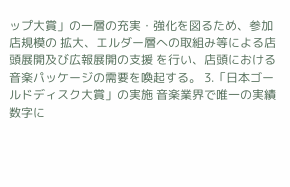ップ大賞」の一層の充実・強化を図るため、参加店規模の 拡大、エルダー層への取組み等による店頭展開及び広報展開の支援 を行い、店頭における音楽パッケージの需要を喚起する。 3.「日本ゴールドディスク大賞」の実施 音楽業界で唯一の実績数字に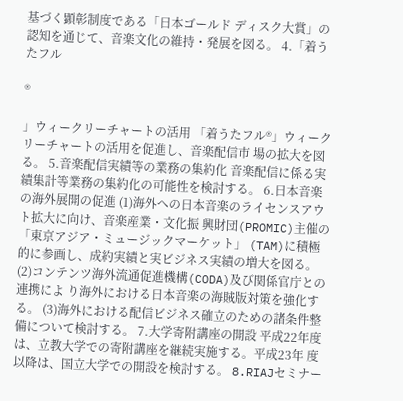基づく顕彰制度である「日本ゴールド ディスク大賞」の認知を通じて、音楽文化の維持・発展を図る。 4.「着うたフル

®

」ウィークリーチャートの活用 「着うたフル®」ウィークリーチャートの活用を促進し、音楽配信市 場の拡大を図る。 5.音楽配信実績等の業務の集約化 音楽配信に係る実績集計等業務の集約化の可能性を検討する。 6.日本音楽の海外展開の促進 (1)海外への日本音楽のライセンスアウト拡大に向け、音楽産業・文化振 興財団(PROMIC)主催の「東京アジア・ミュージックマーケット」 (TAM)に積極的に参画し、成約実績と実ビジネス実績の増大を図る。 (2)コンテンツ海外流通促進機構(CODA)及び関係官庁との連携によ り海外における日本音楽の海賊版対策を強化する。 (3)海外における配信ビジネス確立のための諸条件整備について検討する。 7.大学寄附講座の開設 平成22年度は、立教大学での寄附講座を継続実施する。平成23年 度以降は、国立大学での開設を検討する。 8.RIAJセミナー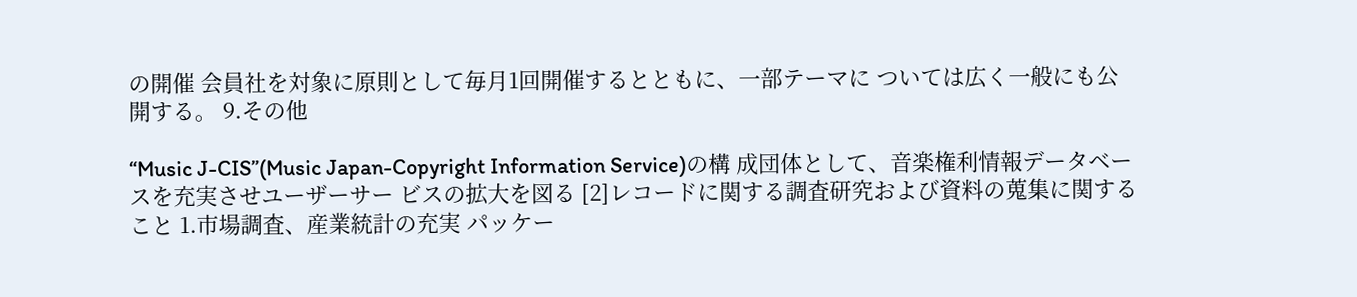の開催 会員社を対象に原則として毎月1回開催するとともに、一部テーマに ついては広く一般にも公開する。 9.その他

“Music J-CIS”(Music Japan-Copyright Information Service)の構 成団体として、音楽権利情報データベースを充実させユーザーサー ビスの拡大を図る [2]レコードに関する調査研究および資料の蒐集に関すること 1.市場調査、産業統計の充実 パッケー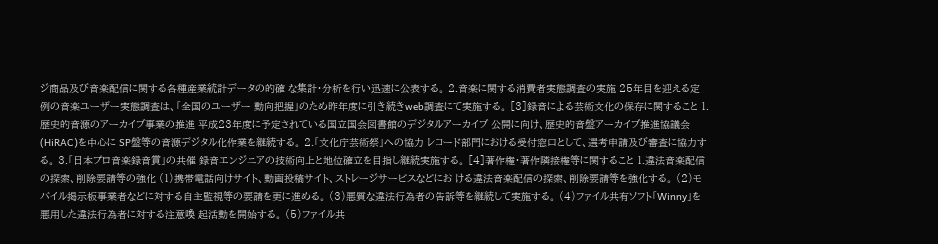ジ商品及び音楽配信に関する各種産業統計データの的確 な集計・分析を行い迅速に公表する。 2.音楽に関する消費者実態調査の実施 25年目を迎える定例の音楽ユーザー実態調査は、「全国のユーザー 動向把握」のため昨年度に引き続きweb調査にて実施する。 [3]録音による芸術文化の保存に関すること 1.歴史的音源のアーカイブ事業の推進 平成23年度に予定されている国立国会図書館のデジタルアーカイブ 公開に向け、歴史的音盤アーカイブ推進協議会(HiRAC)を中心に SP盤等の音源デジタル化作業を継続する。 2.「文化庁芸術祭」への協力 レコード部門における受付窓口として、選考申請及び審査に協力する。 3.「日本プロ音楽録音賞」の共催 録音エンジニアの技術向上と地位確立を目指し継続実施する。 [4]著作権・著作隣接権等に関すること 1.違法音楽配信の探索、削除要請等の強化 (1)携帯電話向けサイト、動画投稿サイト、ストレージサービスなどにお ける違法音楽配信の探索、削除要請等を強化する。 (2)モバイル掲示板事業者などに対する自主監視等の要請を更に進める。 (3)悪質な違法行為者の告訴等を継続して実施する。 (4)ファイル共有ソフト「Winny」を悪用した違法行為者に対する注意喚 起活動を開始する。 (5)ファイル共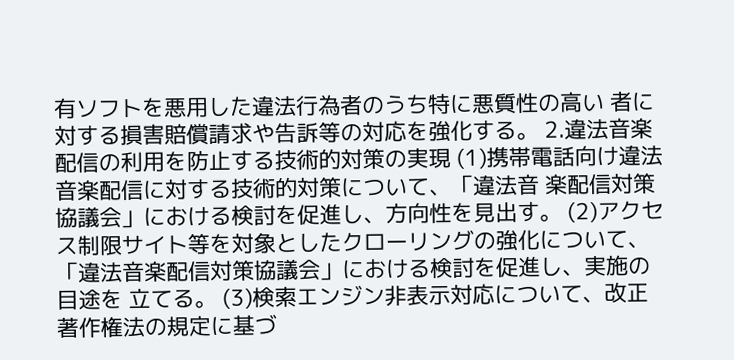有ソフトを悪用した違法行為者のうち特に悪質性の高い 者に対する損害賠償請求や告訴等の対応を強化する。 2.違法音楽配信の利用を防止する技術的対策の実現 (1)携帯電話向け違法音楽配信に対する技術的対策について、「違法音 楽配信対策協議会」における検討を促進し、方向性を見出す。 (2)アクセス制限サイト等を対象としたクローリングの強化について、 「違法音楽配信対策協議会」における検討を促進し、実施の目途を 立てる。 (3)検索エンジン非表示対応について、改正著作権法の規定に基づ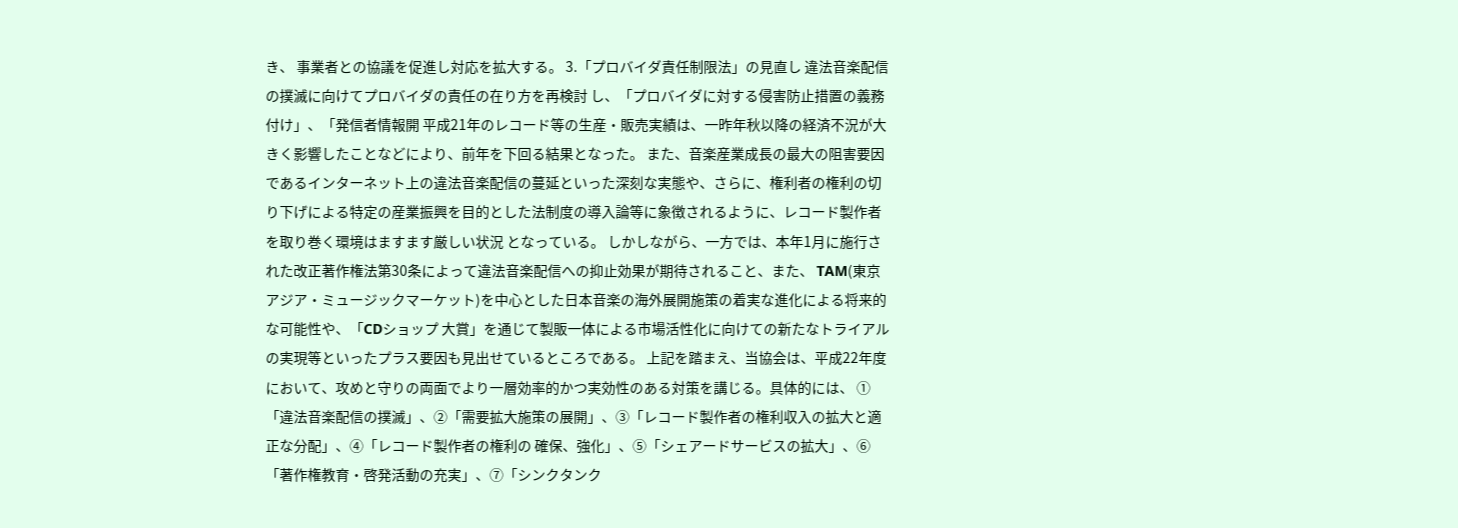き、 事業者との協議を促進し対応を拡大する。 3.「プロバイダ責任制限法」の見直し 違法音楽配信の撲滅に向けてプロバイダの責任の在り方を再検討 し、「プロバイダに対する侵害防止措置の義務付け」、「発信者情報開 平成21年のレコード等の生産・販売実績は、一昨年秋以降の経済不況が大きく影響したことなどにより、前年を下回る結果となった。 また、音楽産業成長の最大の阻害要因であるインターネット上の違法音楽配信の蔓延といった深刻な実態や、さらに、権利者の権利の切 り下げによる特定の産業振興を目的とした法制度の導入論等に象徴されるように、レコード製作者を取り巻く環境はますます厳しい状況 となっている。 しかしながら、一方では、本年1月に施行された改正著作権法第30条によって違法音楽配信への抑止効果が期待されること、また、 TAM(東京アジア・ミュージックマーケット)を中心とした日本音楽の海外展開施策の着実な進化による将来的な可能性や、「CDショップ 大賞」を通じて製販一体による市場活性化に向けての新たなトライアルの実現等といったプラス要因も見出せているところである。 上記を踏まえ、当協会は、平成22年度において、攻めと守りの両面でより一層効率的かつ実効性のある対策を講じる。具体的には、 ①「違法音楽配信の撲滅」、②「需要拡大施策の展開」、③「レコード製作者の権利収入の拡大と適正な分配」、④「レコード製作者の権利の 確保、強化」、⑤「シェアードサービスの拡大」、⑥「著作権教育・啓発活動の充実」、⑦「シンクタンク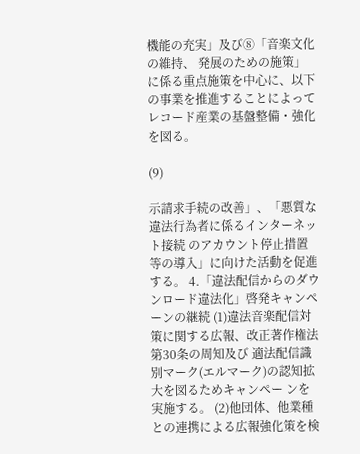機能の充実」及び⑧「音楽文化の維持、 発展のための施策」に係る重点施策を中心に、以下の事業を推進することによってレコード産業の基盤整備・強化を図る。

(9)

示請求手続の改善」、「悪質な違法行為者に係るインターネット接続 のアカウント停止措置等の導入」に向けた活動を促進する。 4.「違法配信からのダウンロード違法化」啓発キャンペーンの継続 (1)違法音楽配信対策に関する広報、改正著作権法第30条の周知及び 適法配信識別マーク(エルマーク)の認知拡大を図るためキャンペー ンを実施する。 (2)他団体、他業種との連携による広報強化策を検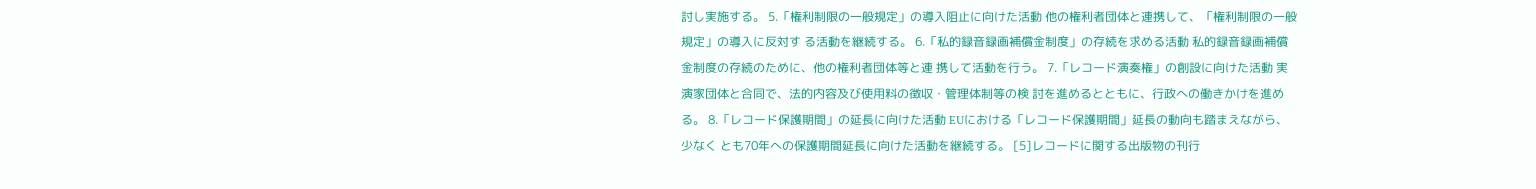討し実施する。 5.「権利制限の一般規定」の導入阻止に向けた活動 他の権利者団体と連携して、「権利制限の一般規定」の導入に反対す る活動を継続する。 6.「私的録音録画補償金制度」の存続を求める活動 私的録音録画補償金制度の存続のために、他の権利者団体等と連 携して活動を行う。 7.「レコード演奏権」の創設に向けた活動 実演家団体と合同で、法的内容及び使用料の徴収・管理体制等の検 討を進めるとともに、行政への働きかけを進める。 8.「レコード保護期間」の延長に向けた活動 EUにおける「レコード保護期間」延長の動向も踏まえながら、少なく とも70年への保護期間延長に向けた活動を継続する。 [5]レコードに関する出版物の刊行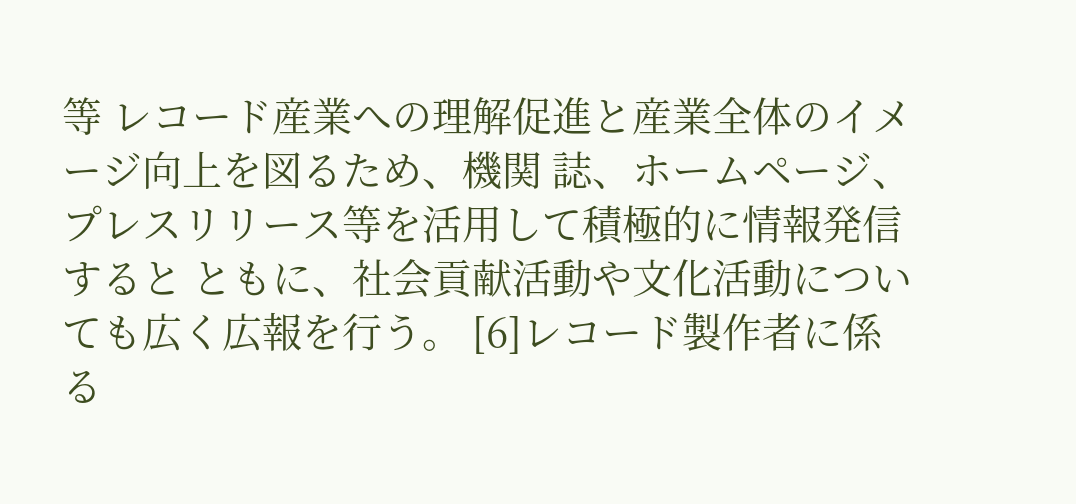等 レコード産業への理解促進と産業全体のイメージ向上を図るため、機関 誌、ホームページ、プレスリリース等を活用して積極的に情報発信すると ともに、社会貢献活動や文化活動についても広く広報を行う。 [6]レコード製作者に係る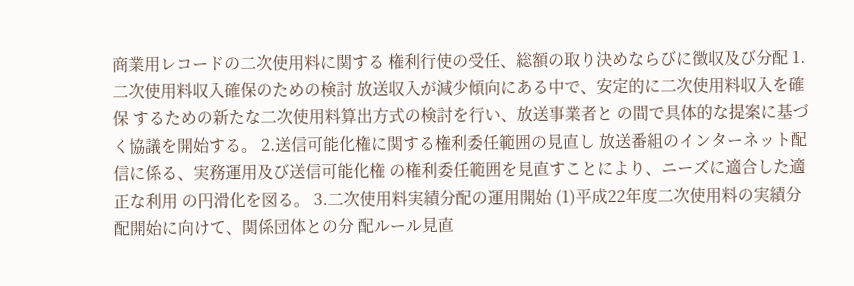商業用レコードの二次使用料に関する 権利行使の受任、総額の取り決めならびに徴収及び分配 1.二次使用料収入確保のための検討 放送収入が減少傾向にある中で、安定的に二次使用料収入を確保 するための新たな二次使用料算出方式の検討を行い、放送事業者と の間で具体的な提案に基づく協議を開始する。 2.送信可能化権に関する権利委任範囲の見直し 放送番組のインターネット配信に係る、実務運用及び送信可能化権 の権利委任範囲を見直すことにより、ニーズに適合した適正な利用 の円滑化を図る。 3.二次使用料実績分配の運用開始 (1)平成22年度二次使用料の実績分配開始に向けて、関係団体との分 配ルール見直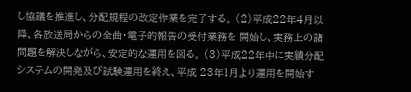し協議を推進し、分配規程の改定作業を完了する。 (2)平成22年4月以降、各放送局からの全曲・電子的報告の受付業務を 開始し、実務上の諸問題を解決しながら、安定的な運用を図る。 (3)平成22年中に実績分配システムの開発及び試験運用を終え、平成 23年1月より運用を開始す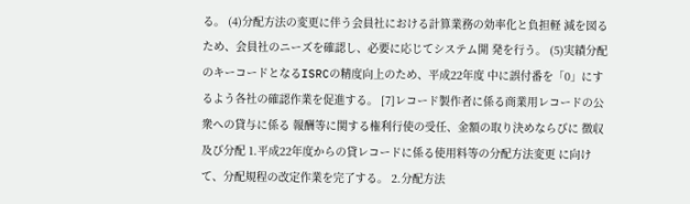る。 (4)分配方法の変更に伴う会員社における計算業務の効率化と負担軽 減を図るため、会員社のニーズを確認し、必要に応じてシステム開 発を行う。 (5)実績分配のキーコードとなるISRCの精度向上のため、平成22年度 中に誤付番を「0」にするよう各社の確認作業を促進する。 [7]レコード製作者に係る商業用レコードの公衆への貸与に係る 報酬等に関する権利行使の受任、金額の取り決めならびに 徴収及び分配 1.平成22年度からの貸レコードに係る使用料等の分配方法変更 に向けて、分配規程の改定作業を完了する。 2.分配方法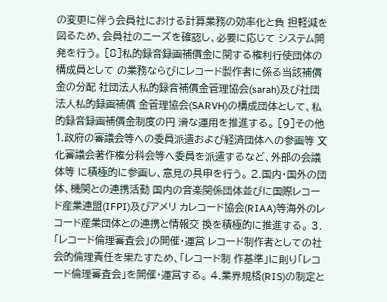の変更に伴う会員社における計算業務の効率化と負 担軽減を図るため、会員社のニーズを確認し、必要に応じて システム開発を行う。 [8]私的録音録画補償金に関する権利行使団体の構成員として の業務ならびにレコード製作者に係る当該補償金の分配 社団法人私的録音補償金管理協会(sarah)及び社団法人私的録画補償 金管理協会(SARVH)の構成団体として、私的録音録画補償金制度の円 滑な運用を推進する。 [9]その他 1.政府の審議会等への委員派遣および経済団体への参画等 文化審議会著作権分科会等へ委員を派遣するなど、外部の会議体等 に積極的に参画し、意見の具申を行う。 2.国内・国外の団体、機関との連携活動 国内の音楽関係団体並びに国際レコード産業連盟(IFPI)及びアメリ カレコード協会(RIAA)等海外のレコード産業団体との連携と情報交 換を積極的に推進する。 3.「レコード倫理審査会」の開催・運営 レコード制作者としての社会的倫理責任を果たすため、「レコード制 作基準」に則り「レコード倫理審査会」を開催・運営する。 4.業界規格(RIS)の制定と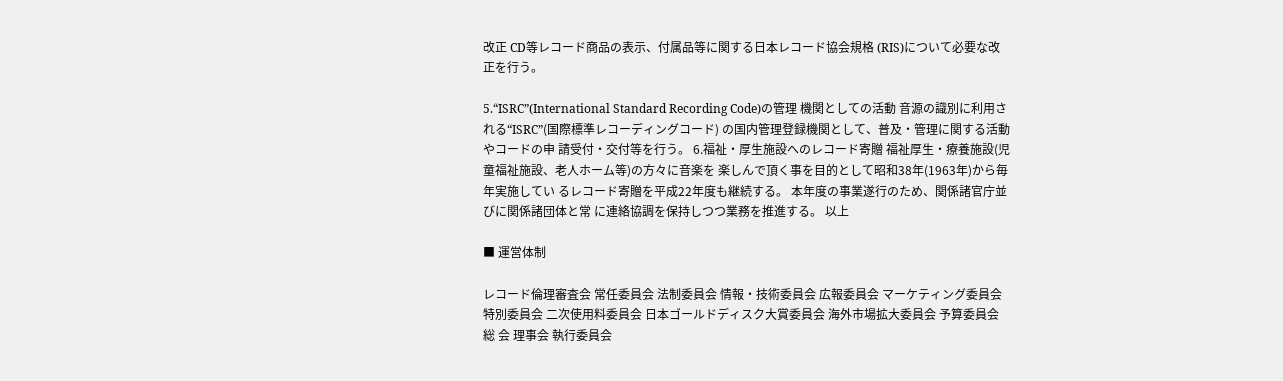改正 CD等レコード商品の表示、付属品等に関する日本レコード協会規格 (RIS)について必要な改正を行う。

5.“ISRC”(International Standard Recording Code)の管理 機関としての活動 音源の識別に利用される“ISRC”(国際標準レコーディングコード) の国内管理登録機関として、普及・管理に関する活動やコードの申 請受付・交付等を行う。 6.福祉・厚生施設へのレコード寄贈 福祉厚生・療養施設(児童福祉施設、老人ホーム等)の方々に音楽を 楽しんで頂く事を目的として昭和38年(1963年)から毎年実施してい るレコード寄贈を平成22年度も継続する。 本年度の事業遂行のため、関係諸官庁並びに関係諸団体と常 に連絡協調を保持しつつ業務を推進する。 以上

■ 運営体制

レコード倫理審査会 常任委員会 法制委員会 情報・技術委員会 広報委員会 マーケティング委員会 特別委員会 二次使用料委員会 日本ゴールドディスク大賞委員会 海外市場拡大委員会 予算委員会 総 会 理事会 執行委員会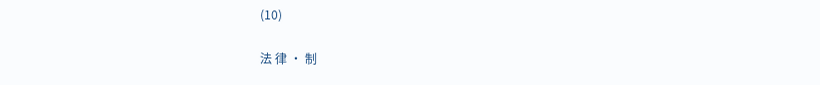(10)

法 律 ・ 制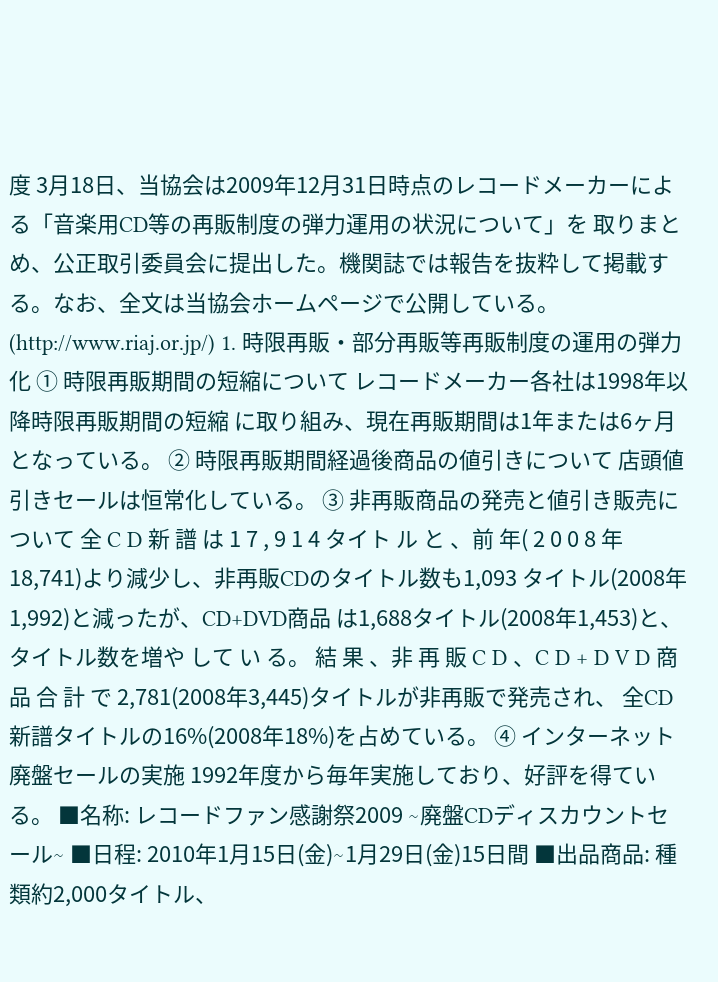度 3月18日、当協会は2009年12月31日時点のレコードメーカーによる「音楽用CD等の再販制度の弾力運用の状況について」を 取りまとめ、公正取引委員会に提出した。機関誌では報告を抜粋して掲載する。なお、全文は当協会ホームページで公開している。 (http://www.riaj.or.jp/) 1. 時限再販・部分再販等再販制度の運用の弾力化 ① 時限再販期間の短縮について レコードメーカー各社は1998年以降時限再販期間の短縮 に取り組み、現在再販期間は1年または6ヶ月となっている。 ② 時限再販期間経過後商品の値引きについて 店頭値引きセールは恒常化している。 ③ 非再販商品の発売と値引き販売について 全 C D 新 譜 は 1 7 , 9 1 4 タイト ル と 、前 年( 2 0 0 8 年 18,741)より減少し、非再販CDのタイトル数も1,093 タイトル(2008年1,992)と減ったが、CD+DVD商品 は1,688タイトル(2008年1,453)と、タイトル数を増や して い る。 結 果 、非 再 販 C D 、C D + D V D 商 品 合 計 で 2,781(2008年3,445)タイトルが非再販で発売され、 全CD新譜タイトルの16%(2008年18%)を占めている。 ④ インターネット廃盤セールの実施 1992年度から毎年実施しており、好評を得ている。 ■名称: レコードファン感謝祭2009 ∼廃盤CDディスカウントセール∼ ■日程: 2010年1月15日(金)∼1月29日(金)15日間 ■出品商品: 種類約2,000タイトル、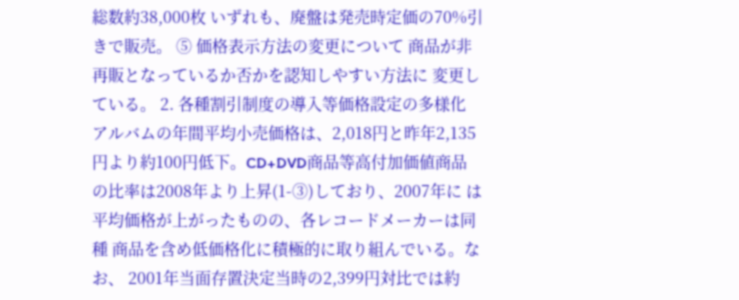総数約38,000枚 いずれも、廃盤は発売時定価の70%引きで販売。 ⑤ 価格表示方法の変更について 商品が非再販となっているか否かを認知しやすい方法に 変更している。 2. 各種割引制度の導入等価格設定の多様化 アルバムの年間平均小売価格は、2,018円と昨年2,135 円より約100円低下。CD+DVD商品等高付加価値商品 の比率は2008年より上昇(1-③)しており、2007年に は平均価格が上がったものの、各レコードメーカーは同種 商品を含め低価格化に積極的に取り組んでいる。なお、 2001年当面存置決定当時の2,399円対比では約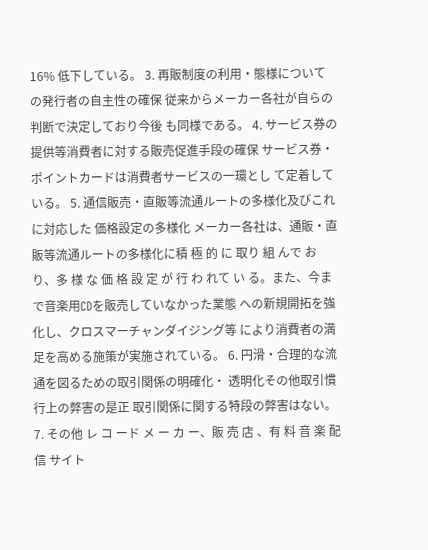16% 低下している。 3. 再販制度の利用・態様についての発行者の自主性の確保 従来からメーカー各社が自らの判断で決定しており今後 も同様である。 4. サービス券の提供等消費者に対する販売促進手段の確保 サービス券・ポイントカードは消費者サービスの一環とし て定着している。 5. 通信販売・直販等流通ルートの多様化及びこれに対応した 価格設定の多様化 メーカー各社は、通販・直販等流通ルートの多様化に積 極 的 に 取り 組 んで お り、多 様 な 価 格 設 定 が 行 わ れて い る。また、今まで音楽用CDを販売していなかった業態 への新規開拓を強化し、クロスマーチャンダイジング等 により消費者の満足を高める施策が実施されている。 6. 円滑・合理的な流通を図るための取引関係の明確化・ 透明化その他取引慣行上の弊害の是正 取引関係に関する特段の弊害はない。 7. その他 レ コ ード メ ー カ ー、販 売 店 、有 料 音 楽 配 信 サイト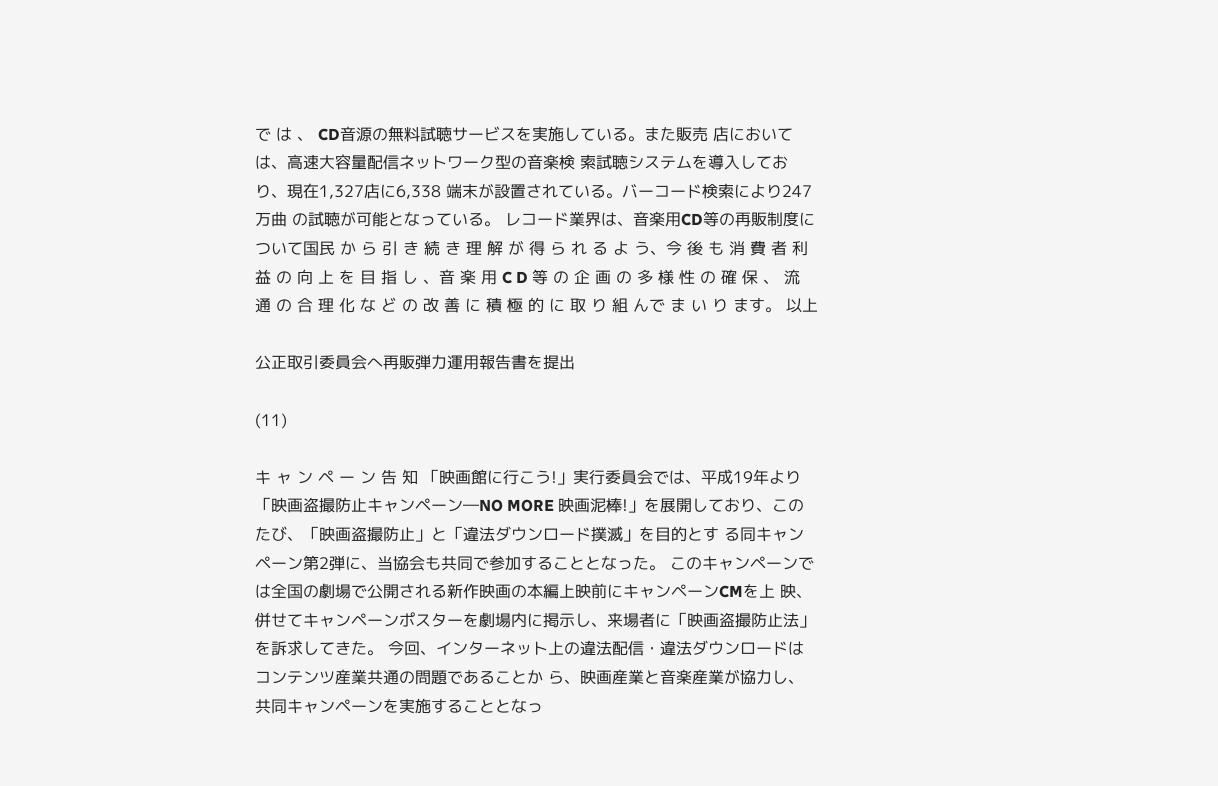で は 、 CD音源の無料試聴サービスを実施している。また販売 店においては、高速大容量配信ネットワーク型の音楽検 索試聴システムを導入しており、現在1,327店に6,338 端末が設置されている。バーコード検索により247万曲 の試聴が可能となっている。 レコード業界は、音楽用CD等の再販制度について国民 か ら 引 き 続 き 理 解 が 得 ら れ る よ う、今 後 も 消 費 者 利 益 の 向 上 を 目 指 し 、音 楽 用 C D 等 の 企 画 の 多 様 性 の 確 保 、 流 通 の 合 理 化 な ど の 改 善 に 積 極 的 に 取 り 組 んで ま い り ます。 以上

公正取引委員会へ再販弾力運用報告書を提出

(11)

キ ャ ン ペ ー ン 告 知 「映画館に行こう!」実行委員会では、平成19年より「映画盗撮防止キャンペーン―NO MORE 映画泥棒!」を展開しており、このたび、「映画盗撮防止」と「違法ダウンロード撲滅」を目的とす る同キャンペーン第2弾に、当協会も共同で参加することとなった。 このキャンペーンでは全国の劇場で公開される新作映画の本編上映前にキャンペーンCMを上 映、併せてキャンペーンポスターを劇場内に掲示し、来場者に「映画盗撮防止法」を訴求してきた。 今回、インターネット上の違法配信・違法ダウンロードはコンテンツ産業共通の問題であることか ら、映画産業と音楽産業が協力し、共同キャンペーンを実施することとなっ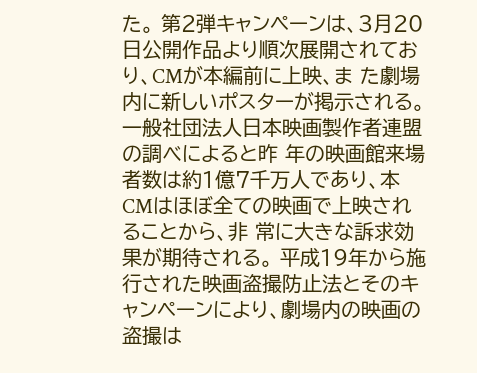た。 第2弾キャンペーンは、3月20日公開作品より順次展開されており、CMが本編前に上映、ま た劇場内に新しいポスターが掲示される。一般社団法人日本映画製作者連盟の調べによると昨 年の映画館来場者数は約1億7千万人であり、本CMはほぼ全ての映画で上映されることから、非 常に大きな訴求効果が期待される。 平成19年から施行された映画盗撮防止法とそのキャンペーンにより、劇場内の映画の盗撮は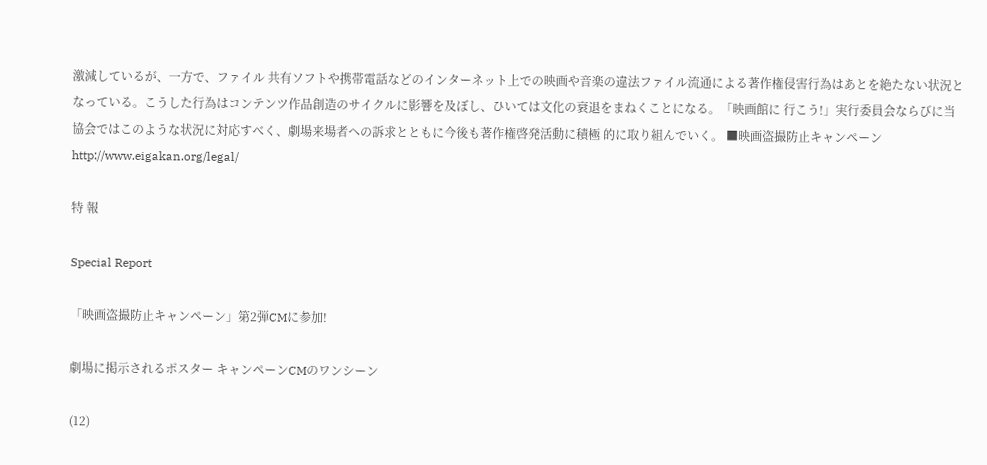激減しているが、一方で、ファイル 共有ソフトや携帯電話などのインターネット上での映画や音楽の違法ファイル流通による著作権侵害行為はあとを絶たない状況と なっている。こうした行為はコンテンツ作品創造のサイクルに影響を及ぼし、ひいては文化の衰退をまねくことになる。「映画館に 行こう!」実行委員会ならびに当協会ではこのような状況に対応すべく、劇場来場者への訴求とともに今後も著作権啓発活動に積極 的に取り組んでいく。 ■映画盗撮防止キャンペーン http://www.eigakan.org/legal/

特 報

Special Report

「映画盗撮防止キャンペーン」第2弾CMに参加!

劇場に掲示されるポスター キャンペーンCMのワンシーン

(12)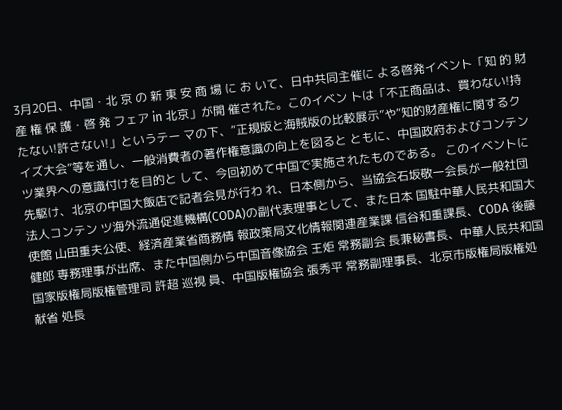3月20日、中国・北 京 の 新 東 安 商 場 に お いて、日中共同主催に よる啓発イベント「知 的 財 産 権 保 護・啓 発 フェア in 北京」が開 催された。このイベン トは「不正商品は、買わない!持たない!許さない!」というテー マの下、“正規版と海賊版の比較展示”や“知的財産権に関するク イズ大会”等を通し、一般消費者の著作権意識の向上を図ると ともに、中国政府およびコンテンツ業界への意識付けを目的と して、今回初めて中国で実施されたものである。 このイベントに先駆け、北京の中国大飯店で記者会見が行わ れ、日本側から、当協会石坂敬一会長が一般社団法人コンテン ツ海外流通促進機構(CODA)の副代表理事として、また日本 国駐中華人民共和国大使館 山田重夫公使、経済産業省商務情 報政策局文化情報関連産業課 信谷和重課長、CODA 後藤健郎 専務理事が出席、また中国側から中国音像協会 王炬 常務副会 長兼秘書長、中華人民共和国国家版権局版権管理司 許超 巡視 員、中国版権協会 張秀平 常務副理事長、北京市版権局版権処 献省 処長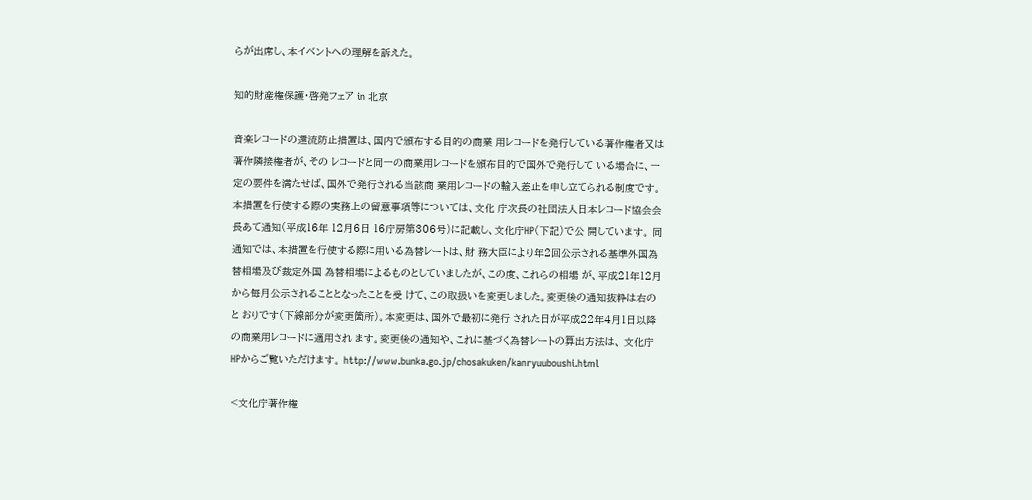らが出席し、本イベントへの理解を訴えた。

知的財産権保護・啓発フェア in 北京

音楽レコードの還流防止措置は、国内で頒布する目的の商業 用レコードを発行している著作権者又は著作隣接権者が、その レコードと同一の商業用レコードを頒布目的で国外で発行して いる場合に、一定の要件を満たせば、国外で発行される当該商 業用レコードの輸入差止を申し立てられる制度です。 本措置を行使する際の実務上の留意事項等については、文化 庁次長の社団法人日本レコード協会会長あて通知(平成16年 12月6日 16庁房第306号)に記載し、文化庁HP(下記)で公 開しています。 同通知では、本措置を行使する際に用いる為替レートは、財 務大臣により年2回公示される基準外国為替相場及び裁定外国 為替相場によるものとしていましたが、この度、これらの相場 が、平成21年12月から毎月公示されることとなったことを受 けて、この取扱いを変更しました。変更後の通知抜粋は右のと おりです(下線部分が変更箇所)。本変更は、国外で最初に発行 された日が平成22年4月1日以降の商業用レコードに適用され ます。変更後の通知や、これに基づく為替レートの算出方法は、 文化庁HPからご覧いただけます。 http://www.bunka.go.jp/chosakuken/kanryuuboushi.html

<文化庁著作権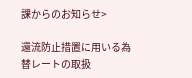課からのお知らせ>

還流防止措置に用いる為替レートの取扱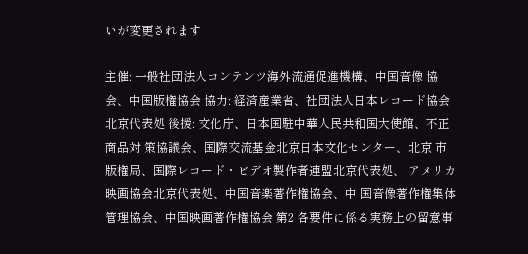いが変更されます

主催: 一般社団法人コンテンツ海外流通促進機構、中国音像 協会、中国版権協会 協力: 経済産業省、社団法人日本レコード協会北京代表処 後援: 文化庁、日本国駐中華人民共和国大使館、不正商品対 策協議会、国際交流基金北京日本文化センター、北京 市版権局、国際レコード・ビデオ製作者連盟北京代表処、 アメリカ映画協会北京代表処、中国音楽著作権協会、中 国音像著作権集体管理協会、中国映画著作権協会 第2 各要件に係る実務上の留意事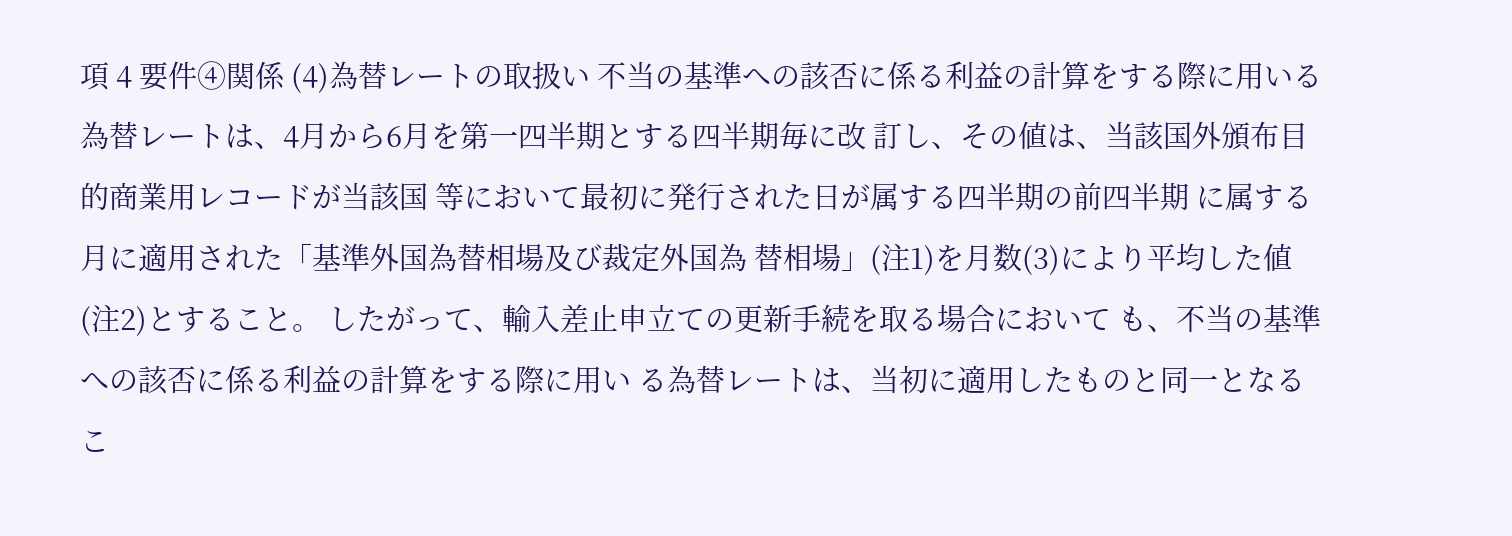項 4 要件④関係 (4)為替レートの取扱い 不当の基準への該否に係る利益の計算をする際に用いる 為替レートは、4月から6月を第一四半期とする四半期毎に改 訂し、その値は、当該国外頒布目的商業用レコードが当該国 等において最初に発行された日が属する四半期の前四半期 に属する月に適用された「基準外国為替相場及び裁定外国為 替相場」(注1)を月数(3)により平均した値(注2)とすること。 したがって、輸入差止申立ての更新手続を取る場合において も、不当の基準への該否に係る利益の計算をする際に用い る為替レートは、当初に適用したものと同一となるこ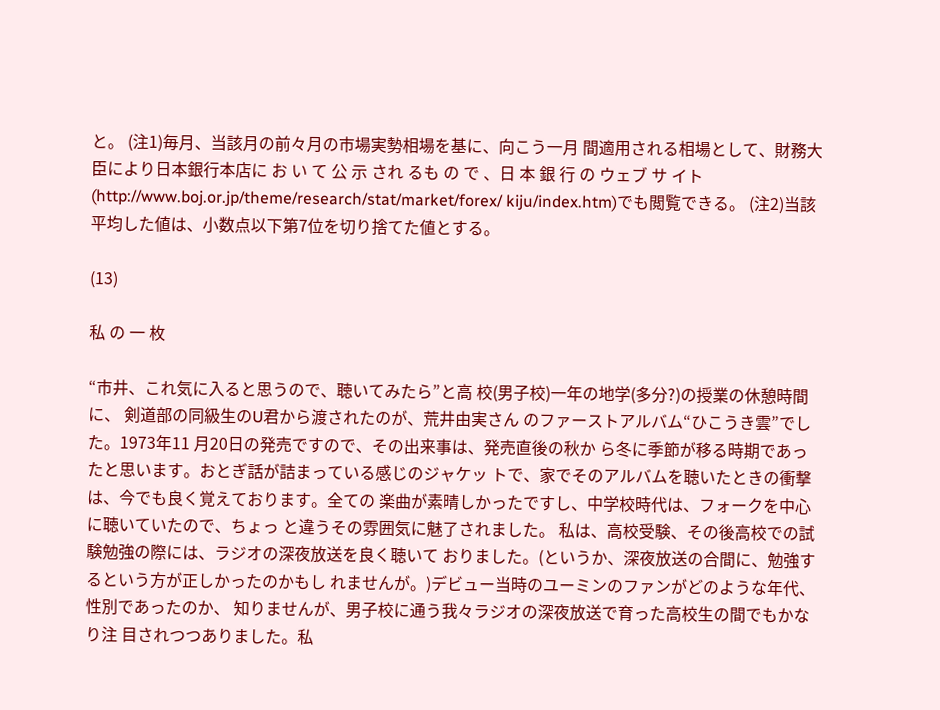と。 (注1)毎月、当該月の前々月の市場実勢相場を基に、向こう一月 間適用される相場として、財務大臣により日本銀行本店に お い て 公 示 され るも の で 、日 本 銀 行 の ウェブ サ イト (http://www.boj.or.jp/theme/research/stat/market/forex/ kiju/index.htm)でも閲覧できる。 (注2)当該平均した値は、小数点以下第7位を切り捨てた値とする。

(13)

私 の 一 枚

“市井、これ気に入ると思うので、聴いてみたら”と高 校(男子校)一年の地学(多分?)の授業の休憩時間に、 剣道部の同級生のU君から渡されたのが、荒井由実さん のファーストアルバム“ひこうき雲”でした。1973年11 月20日の発売ですので、その出来事は、発売直後の秋か ら冬に季節が移る時期であったと思います。おとぎ話が詰まっている感じのジャケッ トで、家でそのアルバムを聴いたときの衝撃は、今でも良く覚えております。全ての 楽曲が素晴しかったですし、中学校時代は、フォークを中心に聴いていたので、ちょっ と違うその雰囲気に魅了されました。 私は、高校受験、その後高校での試験勉強の際には、ラジオの深夜放送を良く聴いて おりました。(というか、深夜放送の合間に、勉強するという方が正しかったのかもし れませんが。)デビュー当時のユーミンのファンがどのような年代、性別であったのか、 知りませんが、男子校に通う我々ラジオの深夜放送で育った高校生の間でもかなり注 目されつつありました。私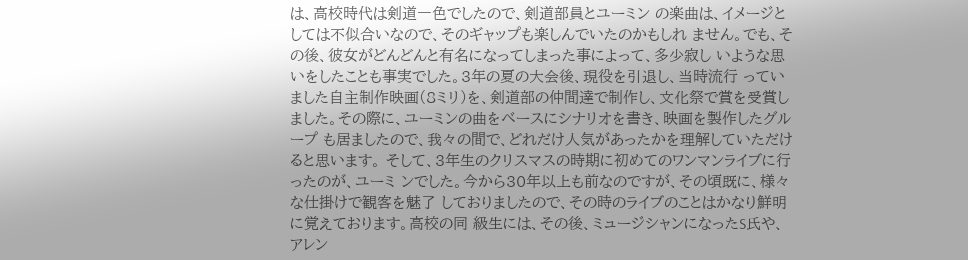は、高校時代は剣道一色でしたので、剣道部員とユーミン の楽曲は、イメージとしては不似合いなので、そのギャップも楽しんでいたのかもしれ ません。でも、その後、彼女がどんどんと有名になってしまった事によって、多少寂し いような思いをしたことも事実でした。3年の夏の大会後、現役を引退し、当時流行 っていました自主制作映画(8ミリ)を、剣道部の仲間達で制作し、文化祭で賞を受賞し ました。その際に、ユーミンの曲をベースにシナリオを書き、映画を製作したグループ も居ましたので、我々の間で、どれだけ人気があったかを理解していただけると思います。 そして、3年生のクリスマスの時期に初めてのワンマンライブに行ったのが、ユーミ ンでした。今から30年以上も前なのですが、その頃既に、様々な仕掛けで観客を魅了 しておりましたので、その時のライブのことはかなり鮮明に覚えております。高校の同 級生には、その後、ミュージシャンになったS氏や、アレン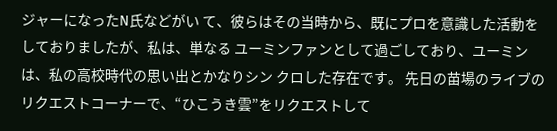ジャーになったN氏などがい て、彼らはその当時から、既にプロを意識した活動をしておりましたが、私は、単なる ユーミンファンとして過ごしており、ユーミンは、私の高校時代の思い出とかなりシン クロした存在です。 先日の苗場のライブのリクエストコーナーで、“ひこうき雲”をリクエストして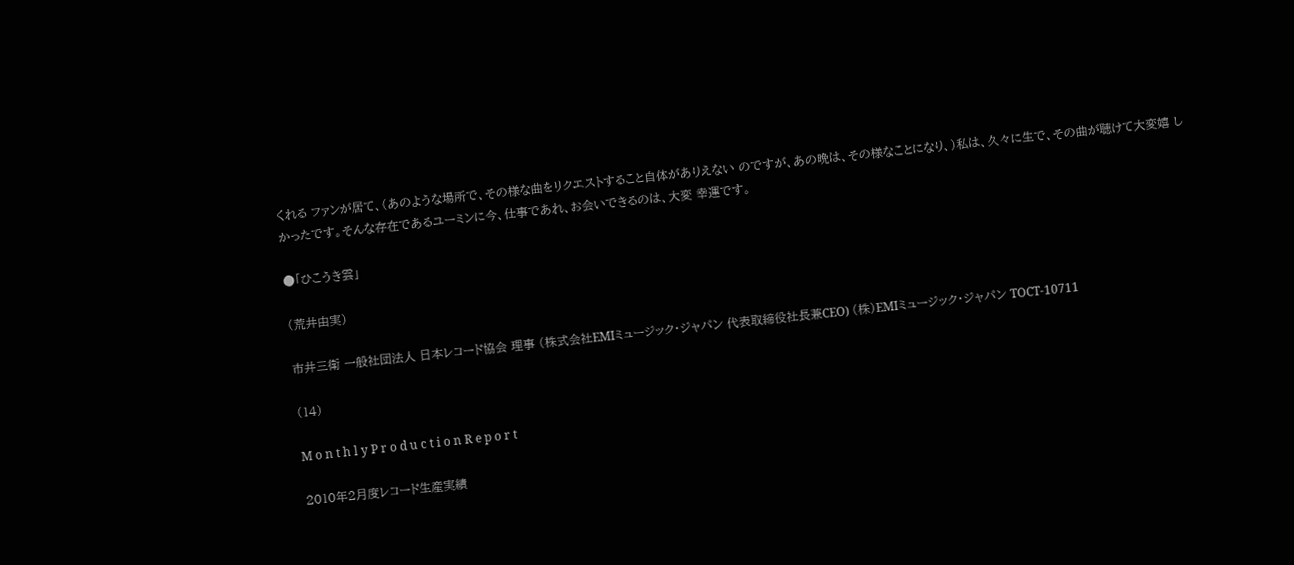くれる ファンが居て、(あのような場所で、その様な曲をリクエストすること自体がありえない のですが、あの晩は、その様なことになり、)私は、久々に生で、その曲が聴けて大変嬉 しかったです。そんな存在であるユーミンに今、仕事であれ、お会いできるのは、大変 幸運です。

●「ひこうき雲」

(荒井由実)

市井三衛 一般社団法人 日本レコード協会 理事 (株式会社EMIミュージック・ジャパン 代表取締役社長兼CEO) (株)EMIミュージック・ジャパン TOCT-10711

(14)

M o n t h l y P r o d u c t i o n R e p o r t

2010年2月度レコード生産実績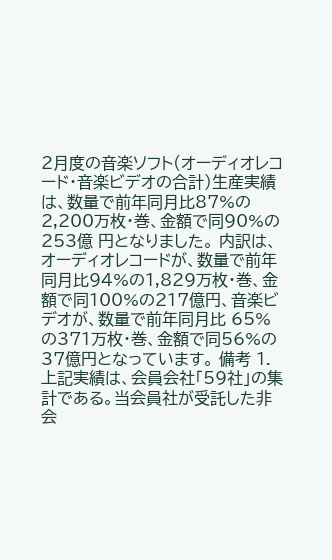2月度の音楽ソフト(オーディオレコード・音楽ビデオの合計)生産実績は、数量で前年同月比87%の2,200万枚・巻、金額で同90%の253億 円となりました。 内訳は、オーディオレコードが、数量で前年同月比94%の1,829万枚・巻、金額で同100%の217億円、音楽ビデオが、数量で前年同月比 65%の371万枚・巻、金額で同56%の37億円となっています。 備考 1. 上記実績は、会員会社「59社」の集計である。当会員社が受託した非会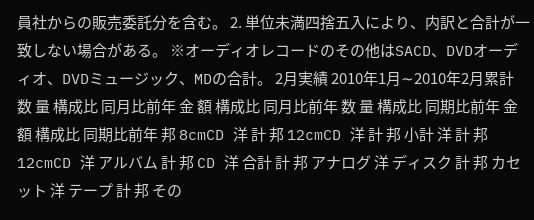員社からの販売委託分を含む。 2. 単位未満四捨五入により、内訳と合計が一致しない場合がある。 ※オーディオレコードのその他はSACD、DVDオーディオ、DVDミュージック、MDの合計。 2月実績 2010年1月∼2010年2月累計 数 量 構成比 同月比前年 金 額 構成比 同月比前年 数 量 構成比 同期比前年 金 額 構成比 同期比前年 邦 8cmCD 洋 計 邦 12cmCD 洋 計 邦 小計 洋 計 邦 12cmCD 洋 アルバム 計 邦 CD 洋 合計 計 邦 アナログ 洋 ディスク 計 邦 カセット 洋 テープ 計 邦 その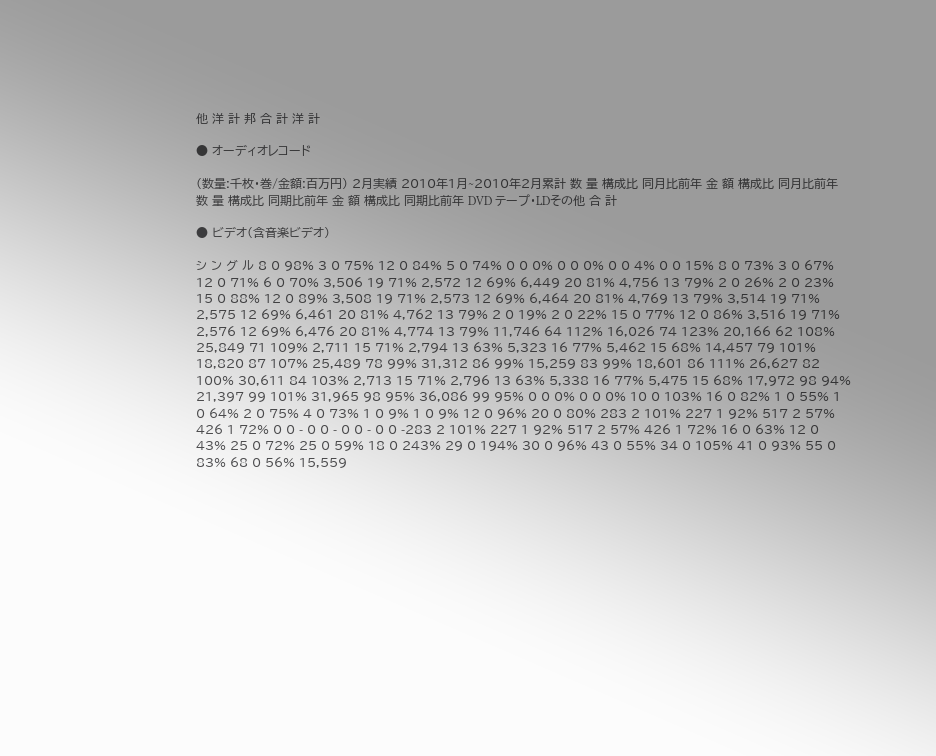他 洋 計 邦 合 計 洋 計

● オーディオレコード

(数量:千枚・巻/金額:百万円) 2月実績 2010年1月∼2010年2月累計 数 量 構成比 同月比前年 金 額 構成比 同月比前年 数 量 構成比 同期比前年 金 額 構成比 同期比前年 DVD テープ・LDその他 合 計

● ビデオ(含音楽ビデオ)

シ ン グ ル 8 0 98% 3 0 75% 12 0 84% 5 0 74% 0 0 0% 0 0 0% 0 0 4% 0 0 15% 8 0 73% 3 0 67% 12 0 71% 6 0 70% 3,506 19 71% 2,572 12 69% 6,449 20 81% 4,756 13 79% 2 0 26% 2 0 23% 15 0 88% 12 0 89% 3,508 19 71% 2,573 12 69% 6,464 20 81% 4,769 13 79% 3,514 19 71% 2,575 12 69% 6,461 20 81% 4,762 13 79% 2 0 19% 2 0 22% 15 0 77% 12 0 86% 3,516 19 71% 2,576 12 69% 6,476 20 81% 4,774 13 79% 11,746 64 112% 16,026 74 123% 20,166 62 108% 25,849 71 109% 2,711 15 71% 2,794 13 63% 5,323 16 77% 5,462 15 68% 14,457 79 101% 18,820 87 107% 25,489 78 99% 31,312 86 99% 15,259 83 99% 18,601 86 111% 26,627 82 100% 30,611 84 103% 2,713 15 71% 2,796 13 63% 5,338 16 77% 5,475 15 68% 17,972 98 94% 21,397 99 101% 31,965 98 95% 36,086 99 95% 0 0 0% 0 0 0% 10 0 103% 16 0 82% 1 0 55% 1 0 64% 2 0 75% 4 0 73% 1 0 9% 1 0 9% 12 0 96% 20 0 80% 283 2 101% 227 1 92% 517 2 57% 426 1 72% 0 0 - 0 0 - 0 0 - 0 0 -283 2 101% 227 1 92% 517 2 57% 426 1 72% 16 0 63% 12 0 43% 25 0 72% 25 0 59% 18 0 243% 29 0 194% 30 0 96% 43 0 55% 34 0 105% 41 0 93% 55 0 83% 68 0 56% 15,559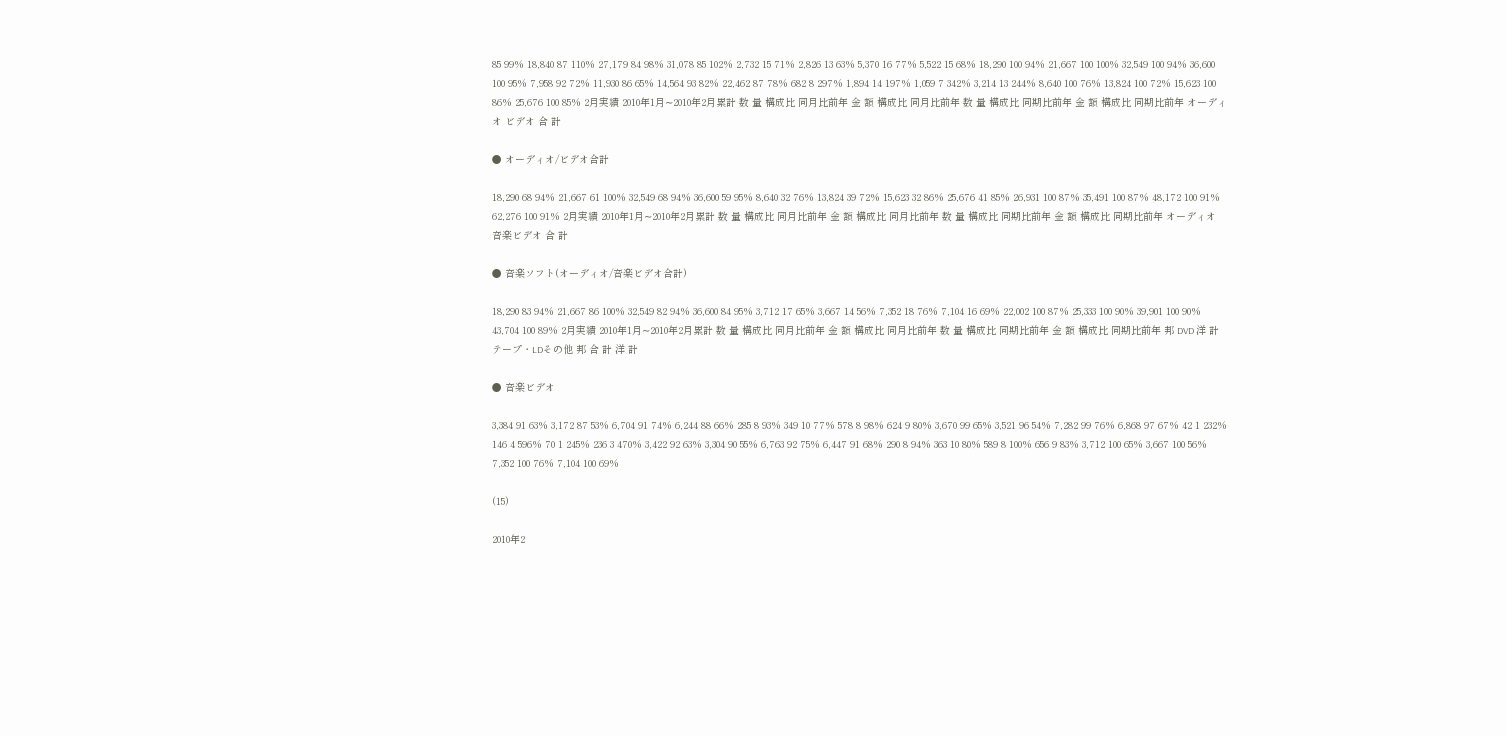85 99% 18,840 87 110% 27,179 84 98% 31,078 85 102% 2,732 15 71% 2,826 13 63% 5,370 16 77% 5,522 15 68% 18,290 100 94% 21,667 100 100% 32,549 100 94% 36,600 100 95% 7,958 92 72% 11,930 86 65% 14,564 93 82% 22,462 87 78% 682 8 297% 1,894 14 197% 1,059 7 342% 3,214 13 244% 8,640 100 76% 13,824 100 72% 15,623 100 86% 25,676 100 85% 2月実績 2010年1月∼2010年2月累計 数 量 構成比 同月比前年 金 額 構成比 同月比前年 数 量 構成比 同期比前年 金 額 構成比 同期比前年 オーディオ ビデオ 合 計

● オーディオ/ビデオ合計

18,290 68 94% 21,667 61 100% 32,549 68 94% 36,600 59 95% 8,640 32 76% 13,824 39 72% 15,623 32 86% 25,676 41 85% 26,931 100 87% 35,491 100 87% 48,172 100 91% 62,276 100 91% 2月実績 2010年1月∼2010年2月累計 数 量 構成比 同月比前年 金 額 構成比 同月比前年 数 量 構成比 同期比前年 金 額 構成比 同期比前年 オーディオ 音楽ビデオ 合 計

● 音楽ソフト(オーディオ/音楽ビデオ合計)

18,290 83 94% 21,667 86 100% 32,549 82 94% 36,600 84 95% 3,712 17 65% 3,667 14 56% 7,352 18 76% 7,104 16 69% 22,002 100 87% 25,333 100 90% 39,901 100 90% 43,704 100 89% 2月実績 2010年1月∼2010年2月累計 数 量 構成比 同月比前年 金 額 構成比 同月比前年 数 量 構成比 同期比前年 金 額 構成比 同期比前年 邦 DVD 洋 計 テープ・LDその他 邦 合 計 洋 計

● 音楽ビデオ

3,384 91 63% 3,172 87 53% 6,704 91 74% 6,244 88 66% 285 8 93% 349 10 77% 578 8 98% 624 9 80% 3,670 99 65% 3,521 96 54% 7,282 99 76% 6,868 97 67% 42 1 232% 146 4 596% 70 1 245% 236 3 470% 3,422 92 63% 3,304 90 55% 6,763 92 75% 6,447 91 68% 290 8 94% 363 10 80% 589 8 100% 656 9 83% 3,712 100 65% 3,667 100 56% 7,352 100 76% 7,104 100 69%

(15)

2010年2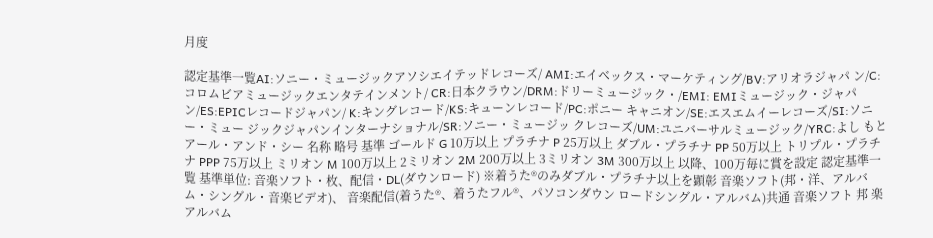月度

認定基準一覧AI:ソニー・ミュージックアソシエイテッドレコーズ/ AMI:エイベックス・マーケティング/BV:アリオラジャパ ン/C:コロムビアミュージックエンタテインメント/ CR:日本クラウン/DRM:ドリーミュージック・/EMI: EMIミュージック・ジャパン/ES:EPICレコードジャパン/ K:キングレコード/KS:キューンレコード/PC:ポニー キャニオン/SE:エスエムイーレコーズ/SI:ソニー・ミュー ジックジャパンインターナショナル/SR:ソニー・ミュージッ クレコーズ/UM:ユニバーサルミュージック/YRC:よし もとアール・アンド・シー 名称 略号 基準 ゴールド G 10万以上 プラチナ P 25万以上 ダブル・プラチナ PP 50万以上 トリプル・プラチナ PPP 75万以上 ミリオン M 100万以上 2ミリオン 2M 200万以上 3ミリオン 3M 300万以上 以降、100万毎に賞を設定 認定基準一覧 基準単位: 音楽ソフト・枚、配信・DL(ダウンロード) ※着うた®のみダブル・プラチナ以上を顕彰 音楽ソフト(邦・洋、アルバム・シングル・音楽ビデオ)、 音楽配信(着うた®、着うたフル®、パソコンダウン ロードシングル・アルバム)共通 音楽ソフト 邦 楽 アルバム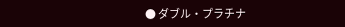● ダブル・プラチナ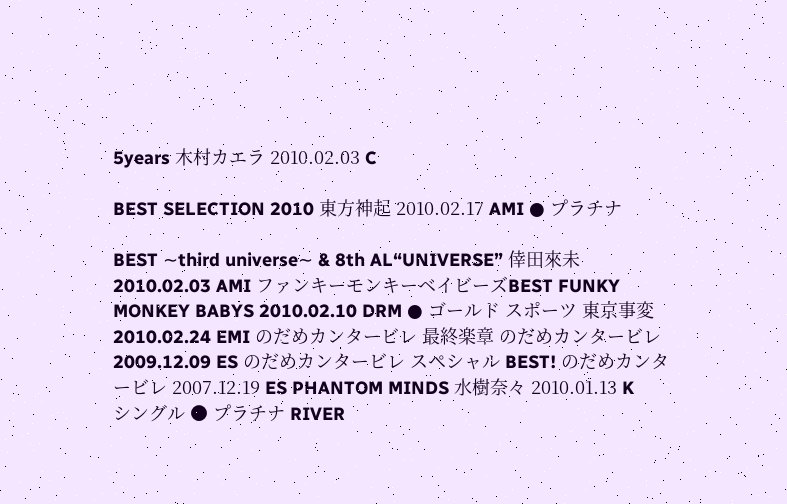5years 木村カエラ 2010.02.03 C

BEST SELECTION 2010 東方神起 2010.02.17 AMI ● プラチナ

BEST ∼third universe∼ & 8th AL“UNIVERSE” 倖田來未 2010.02.03 AMI ファンキーモンキーベイビーズBEST FUNKY MONKEY BABYS 2010.02.10 DRM ● ゴールド スポーツ 東京事変 2010.02.24 EMI のだめカンタービレ 最終楽章 のだめカンタービレ 2009.12.09 ES のだめカンタービレ スペシャル BEST! のだめカンタービレ 2007.12.19 ES PHANTOM MINDS 水樹奈々 2010.01.13 K シングル ● プラチナ RIVER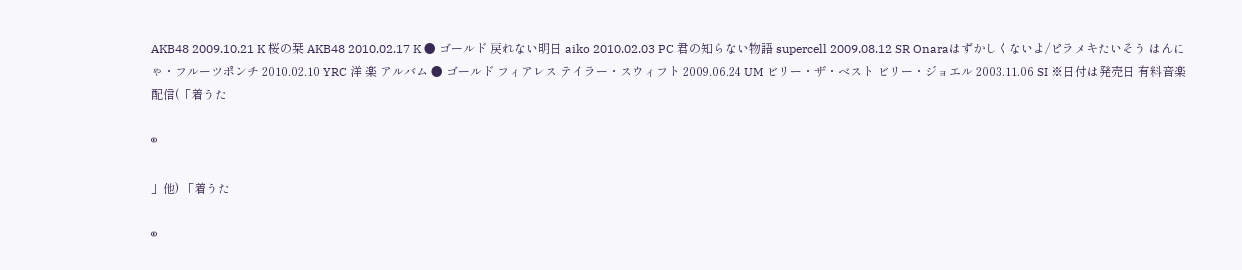AKB48 2009.10.21 K 桜の栞 AKB48 2010.02.17 K ● ゴールド 戻れない明日 aiko 2010.02.03 PC 君の知らない物語 supercell 2009.08.12 SR Onaraはずかしくないよ/ピラメキたいそう はんにゃ・フルーツポンチ 2010.02.10 YRC 洋 楽 アルバム ● ゴールド フィアレス テイラー・スウィフト 2009.06.24 UM ビリー・ザ・ベスト ビリー・ジョエル 2003.11.06 SI ※日付は発売日 有料音楽配信(「着うた

®

」他) 「着うた

®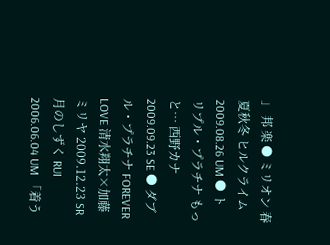」 邦 楽 ● ミリオン 春夏秋冬 ヒルクライム 2009.08.26 UM ● トリプル・プラチナ もっと… 西野カナ 2009.09.23 SE ● ダブル・プラチナ FOREVER LOVE 清水翔太×加藤ミリヤ 2009.12.23 SR 月のしずく RUI 2006.06.04 UM 「着う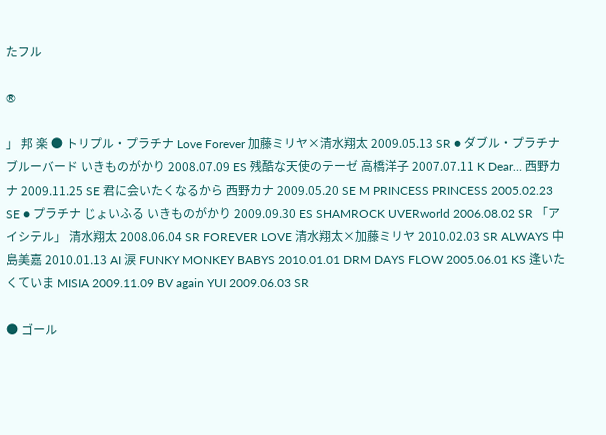たフル

®

」 邦 楽 ● トリプル・プラチナ Love Forever 加藤ミリヤ×清水翔太 2009.05.13 SR ● ダブル・プラチナ ブルーバード いきものがかり 2008.07.09 ES 残酷な天使のテーゼ 高橋洋子 2007.07.11 K Dear… 西野カナ 2009.11.25 SE 君に会いたくなるから 西野カナ 2009.05.20 SE M PRINCESS PRINCESS 2005.02.23 SE ● プラチナ じょいふる いきものがかり 2009.09.30 ES SHAMROCK UVERworld 2006.08.02 SR 「アイシテル」 清水翔太 2008.06.04 SR FOREVER LOVE 清水翔太×加藤ミリヤ 2010.02.03 SR ALWAYS 中島美嘉 2010.01.13 AI 涙 FUNKY MONKEY BABYS 2010.01.01 DRM DAYS FLOW 2005.06.01 KS 逢いたくていま MISIA 2009.11.09 BV again YUI 2009.06.03 SR

● ゴール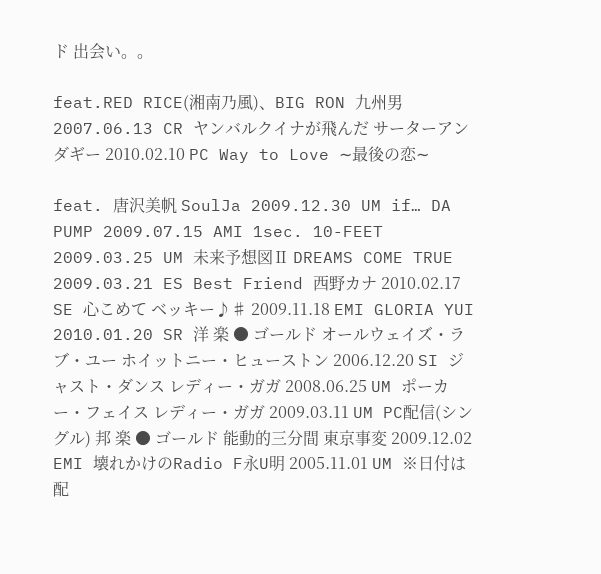ド 出会い。。

feat.RED RICE(湘南乃風)、BIG RON 九州男 2007.06.13 CR ヤンバルクイナが飛んだ サーターアンダギー 2010.02.10 PC Way to Love ∼最後の恋∼

feat. 唐沢美帆 SoulJa 2009.12.30 UM if… DA PUMP 2009.07.15 AMI 1sec. 10-FEET 2009.03.25 UM 未来予想図Ⅱ DREAMS COME TRUE 2009.03.21 ES Best Friend 西野カナ 2010.02.17 SE 心こめて ベッキー♪♯ 2009.11.18 EMI GLORIA YUI 2010.01.20 SR 洋 楽 ● ゴールド オールウェイズ・ラブ・ユー ホイットニー・ヒューストン 2006.12.20 SI ジャスト・ダンス レディー・ガガ 2008.06.25 UM ポーカー・フェイス レディー・ガガ 2009.03.11 UM PC配信(シングル) 邦 楽 ● ゴールド 能動的三分間 東京事変 2009.12.02 EMI 壊れかけのRadio F永U明 2005.11.01 UM ※日付は配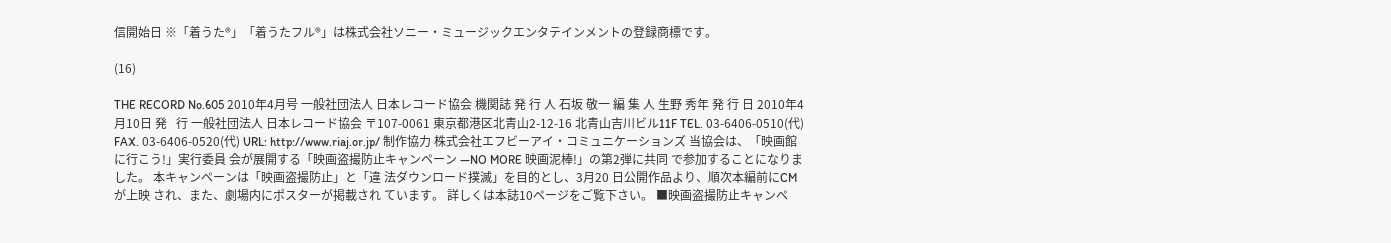信開始日 ※「着うた®」「着うたフル®」は株式会社ソニー・ミュージックエンタテインメントの登録商標です。

(16)

THE RECORD No.605 2010年4月号 一般社団法人 日本レコード協会 機関誌 発 行 人 石坂 敬一 編 集 人 生野 秀年 発 行 日 2010年4月10日 発   行 一般社団法人 日本レコード協会 〒107-0061 東京都港区北青山2-12-16 北青山吉川ビル11F TEL. 03-6406-0510(代) FAX. 03-6406-0520(代) URL: http://www.riaj.or.jp/ 制作協力 株式会社エフビーアイ・コミュニケーションズ 当協会は、「映画館に行こう!」実行委員 会が展開する「映画盗撮防止キャンペーン ―NO MORE 映画泥棒!」の第2弾に共同 で参加することになりました。 本キャンペーンは「映画盗撮防止」と「違 法ダウンロード撲滅」を目的とし、3月20 日公開作品より、順次本編前にCMが上映 され、また、劇場内にポスターが掲載され ています。 詳しくは本誌10ページをご覧下さい。 ■映画盗撮防止キャンペ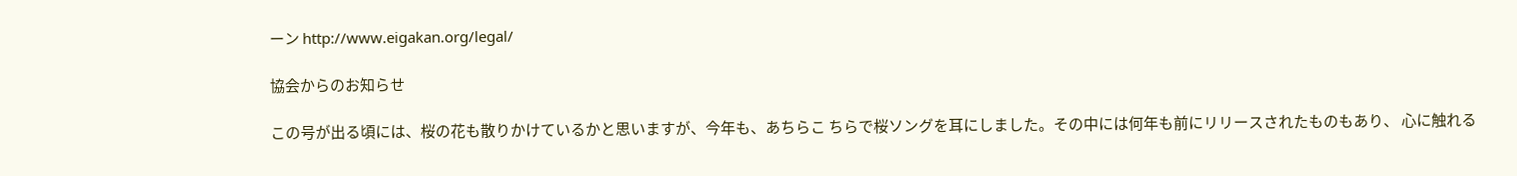ーン http://www.eigakan.org/legal/

協会からのお知らせ

この号が出る頃には、桜の花も散りかけているかと思いますが、今年も、あちらこ ちらで桜ソングを耳にしました。その中には何年も前にリリースされたものもあり、 心に触れる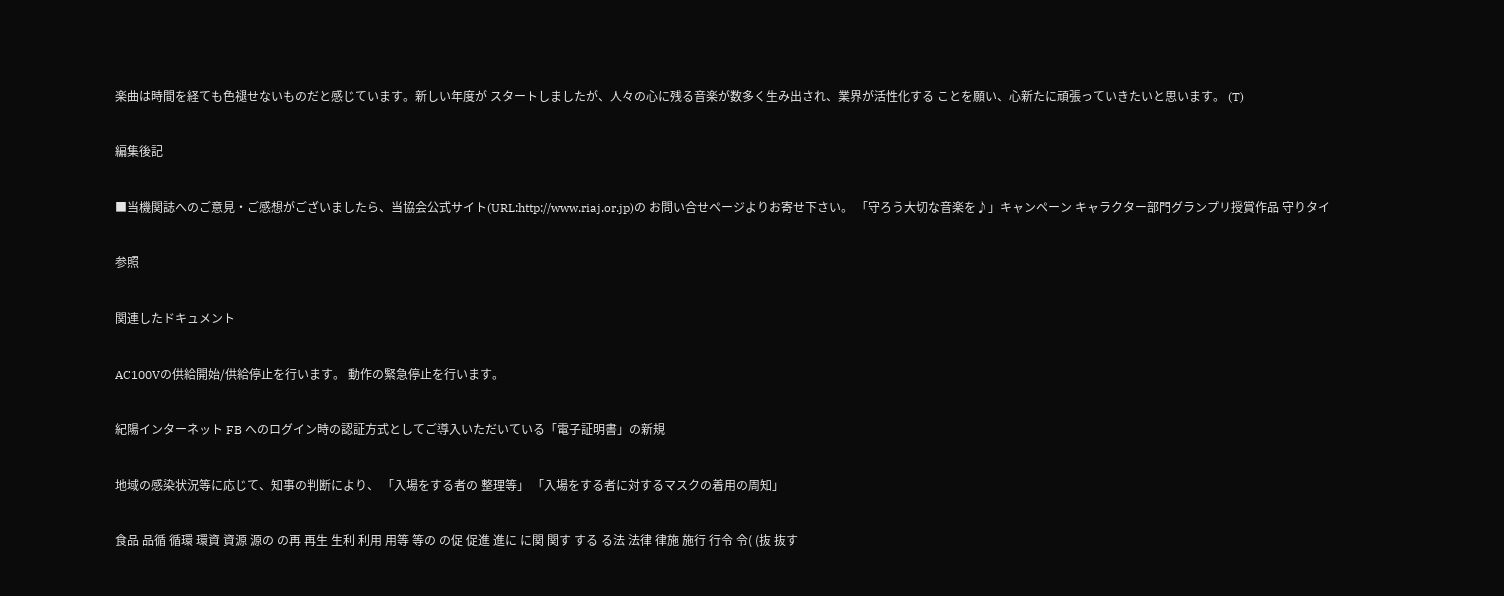楽曲は時間を経ても色褪せないものだと感じています。新しい年度が スタートしましたが、人々の心に残る音楽が数多く生み出され、業界が活性化する ことを願い、心新たに頑張っていきたいと思います。 (T)

編集後記

■当機関誌へのご意見・ご感想がございましたら、当協会公式サイト(URL:http://www.riaj.or.jp)の お問い合せページよりお寄せ下さい。 「守ろう大切な音楽を♪」キャンペーン キャラクター部門グランプリ授賞作品 守りタイ

参照

関連したドキュメント

AC100Vの供給開始/供給停止を行います。 動作の緊急停止を行います。

紀陽インターネット FB へのログイン時の認証方式としてご導入いただいている「電子証明書」の新規

地域の感染状況等に応じて、知事の判断により、 「入場をする者の 整理等」 「入場をする者に対するマスクの着用の周知」

食品 品循 循環 環資 資源 源の の再 再生 生利 利用 用等 等の の促 促進 進に に関 関す する る法 法律 律施 施行 行令 令( (抜 抜す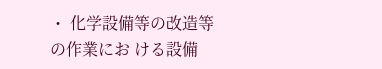・ 化学設備等の改造等の作業にお ける設備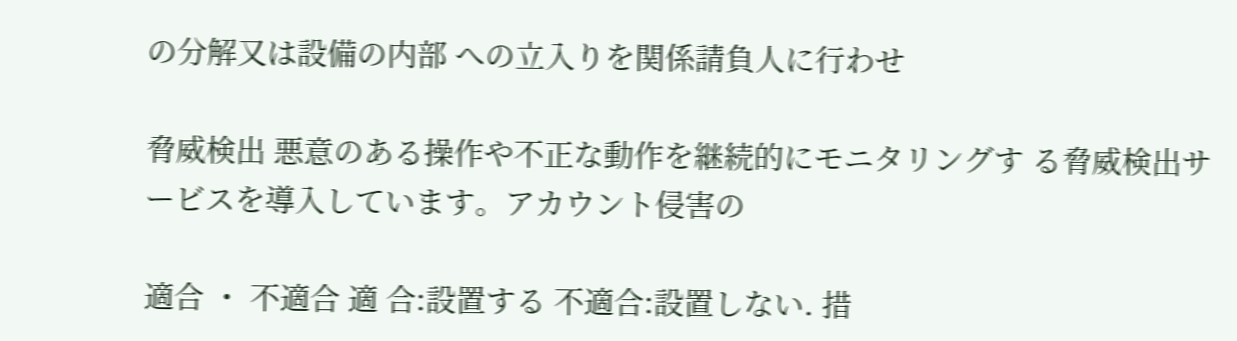の分解又は設備の内部 への立入りを関係請負人に行わせ

脅威検出 悪意のある操作や不正な動作を継続的にモニタリングす る脅威検出サービスを導入しています。アカウント侵害の

適合 ・ 不適合 適 合:設置する 不適合:設置しない. 措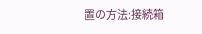置の方法:接続箱